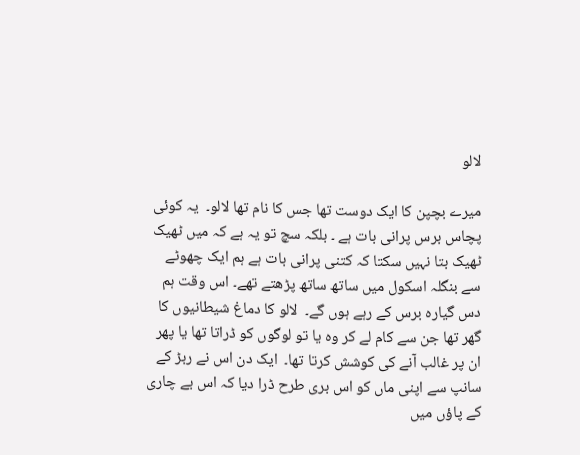لالو

میرے بچپن کا ایک دوست تھا جس کا نام تھا لالو۔  یہ کوئی پچاس برس پرانی بات ہے ۔ بلکہ سچ تو یہ ہے کہ میں ٹھیک ٹھیک بتا نہیں سکتا کہ کتنی پرانی بات ہے ہم ایک چھوٹے سے بنگلہ اسکول میں ساتھ ساتھ پڑھتے تھے۔ اس وقت ہم دس گیارہ برس کے رہے ہوں گے۔  لالو کا دماغ شیطانیوں کا گھر تھا جن سے کام لے کر وہ یا تو لوگوں کو ڈراتا تھا یا پھر ان پر غالب آنے کی کوشش کرتا تھا۔  ایک دن اس نے ربڑ کے سانپ سے اپنی ماں کو اس بری طرح ڈرا دیا کہ اس بے چاری کے پاؤں میں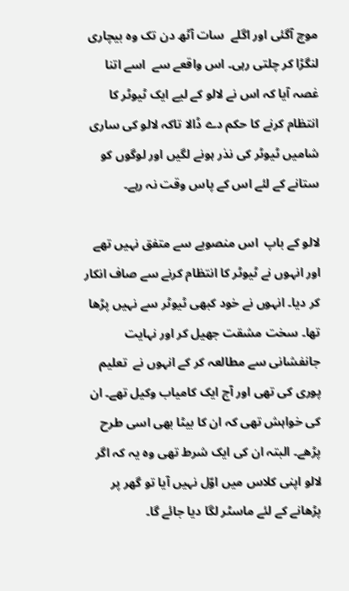موچ آگئی اور اگلے  سات آٹھ دن تک وہ بیچاری لنگڑا کر چلتی رہی۔ اس واقعے سے  اسے اتنا غصہ آیا کہ اس نے لالو کے لیے ایک ٹیوٹر کا انتظام کرنے کا حکم دے ڈالا تاکہ لالو کی ساری شامیں ٹیوٹر کی نذر ہونے لگیں اور لوگوں کو ستانے کے لئے اس کے پاس وقت نہ رہے۔

لالو کے باپ  اس منصوبے سے متفق نہیں تھے اور انہوں نے ٹیوٹر کا انتظام کرنے سے صاف انکار کر دیا۔ انہوں نے خود کبھی ٹیوٹر سے نہیں پڑھا تھا۔ سخت مشقت جھیل کر اور نہایت جانفشانی سے مطالعہ کر کے انہوں نے  تعلیم پوری کی تھی اور آج ایک کامیاب وکیل تھے۔ ان کی خواہش تھی کہ ان کا بیٹا بھی اسی طرح پڑھے۔ البتہ ان کی ایک شرط تھی وہ یہ کہ اگر لالو اپنی کلاس میں اوّل نہیں آیا تو گھر پر پڑھانے کے لئے ماسٹر لگا دیا جائے گا۔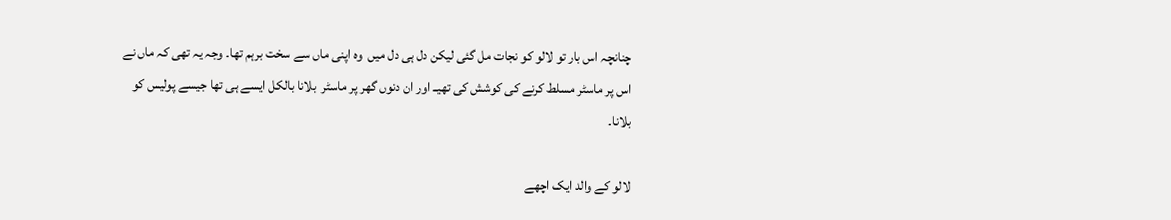چنانچہ اس بار تو لالو کو نجات مل گئی لیکن دل ہی دل میں  وہ اپنی ماں سے سخت برہم تھا۔ وجہ یہ تھی کہ ماں نے اس پر ماسٹر مسلط کرنے کی کوشش کی تھیــ اور ان دنوں گھر پر ماسٹر  بلانا بالکل ایسے ہی تھا جیسے پولیس کو بلانا۔

لالو کے والد ایک اچھے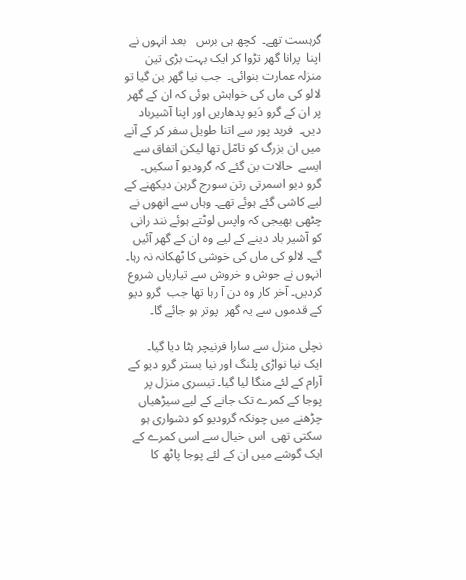گرہست تھے۔  کچھ ہی برس   بعد انہوں نے اپنا  پرانا گھر تڑوا کر ایک بہت بڑی تین منزلہ عمارت بنوائی۔  جب نیا گھر بن گیا تو لالو کی ماں کی خواہش ہوئی کہ ان کے گھر پر ان کے گرو دَیو پدھاریں اور اپنا آشیرباد دیں۔  فرید پور سے اتنا طویل سفر کر کے آنے میں ان بزرگ کو تامّل تھا لیکن اتفاق سے ایسے  حالات بن گئے کہ گرودیو آ سکیں۔  گرو دیو اسمرتی رتن سورج گرہن دیکھنے کے لیے کاشی گئے ہوئے تھے۔ وہاں سے انھوں نے چٹھی بھیجی کہ واپس لوٹتے ہوئے نند رانی کو آشیر باد دینے کے لیے وہ ان کے گھر آئیں گے۔ لالو کی ماں کی خوشی کا ٹھکانہ نہ رہا۔  انہوں نے جوش و خروش سے تیاریاں شروع کردیں۔ آخر کار وہ دن آ رہا تھا جب  گرو دیو کے قدموں سے یہ گھر  پوتر ہو جائے گا۔

نچلی منزل سے سارا فرنیچر ہٹا دیا گیا۔  ایک نیا نواڑی پلنگ اور نیا بستر گرو دیو کے آرام کے لئے منگا لیا گیا۔ تیسری منزل پر پوجا کے کمرے تک جانے کے لیے سیڑھیاں چڑھنے میں چونکہ گرودیو کو دشواری ہو سکتی تھی  اس خیال سے اسی کمرے کے ایک گوشے میں ان کے لئے پوجا پاٹھ کا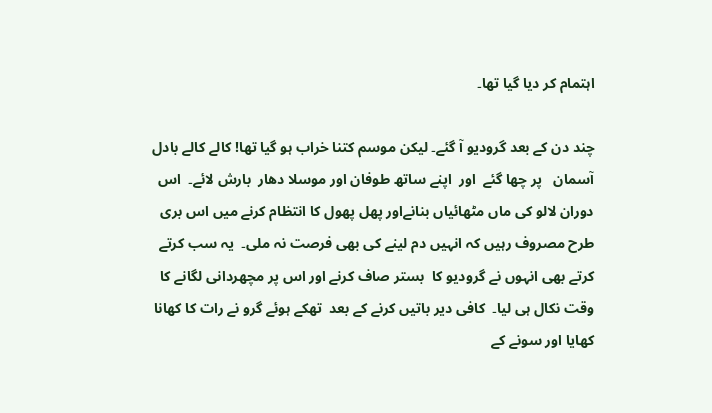اہتمام کر دیا گیا تھا۔

چند دن کے بعد گرودیو آ گئے۔ لیکن موسم کتنا خراب ہو گیا تھا! کالے کالے بادل آسمان   پر چھا گئے  اور  اپنے ساتھ طوفان اور موسلا دھار  بارش لائے۔  اس دوران لالو کی ماں مٹھائیاں بنانےاور پھل پھول کا انتظام کرنے میں اس بری طرح مصروف رہیں کہ انہیں دم لینے کی بھی فرصت نہ ملی۔  یہ سب کرتے کرتے بھی انہوں نے گرودیو کا  بستر صاف کرنے اور اس پر مچھردانی لگانے کا وقت نکال ہی لیا۔  کافی دیر باتیں کرنے کے بعد  تھکے ہوئے گرو نے رات کا کھانا  کھایا اور سونے کے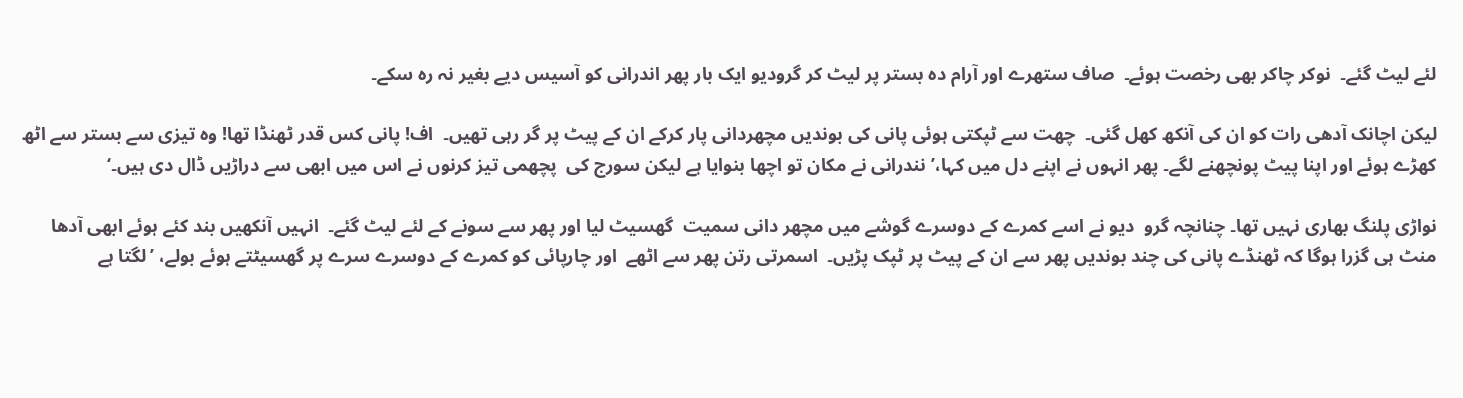لئے لیٹ گئے۔  نوکر چاکر بھی رخصت ہوئے۔  صاف ستھرے اور آرام دہ بستر پر لیٹ کر گرودیو ایک بار پھر اندرانی کو آسیس دیے بغیر نہ رہ سکے۔

لیکن اچانک آدھی رات کو ان کی آنکھ کھل گئی۔  چھت سے ٹپکتی ہوئی پانی کی بوندیں مچھردانی پار کرکے ان کے پیٹ پر گر رہی تھیں۔  اف! پانی کس قدر ٹھنڈا تھا! وہ تیزی سے بستر سے اٹھ کھڑے ہوئے اور اپنا پیٹ پونچھنے لگے۔ پھر انہوں نے اپنے دل میں کہا،’ نندرانی نے مکان تو اچھا بنوایا ہے لیکن سورج کی  پچھمی تیز کرنوں نے اس میں ابھی سے دراڑیں ڈال دی ہیں۔‘

نواڑی پلنگ بھاری نہیں تھا۔ چنانچہ گرو  دیو نے اسے کمرے کے دوسرے گوشے میں مچھر دانی سمیت  گھسیٹ لیا اور پھر سے سونے کے لئے لیٹ گئے۔  انہیں آنکھیں بند کئے ہوئے ابھی آدھا منٹ ہی گزرا ہوگا کہ ٹھنڈے پانی کی چند بوندیں پھر سے ان کے پیٹ پر ٹپک پڑیں۔  اسمرتی رتن پھر سے اٹھے  اور چارپائی کو کمرے کے دوسرے سرے پر گھسیٹتے ہوئے بولے، ’لگتا ہے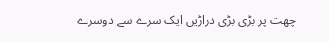چھت پر بڑی بڑی دراڑیں ایک سرے سے دوسرے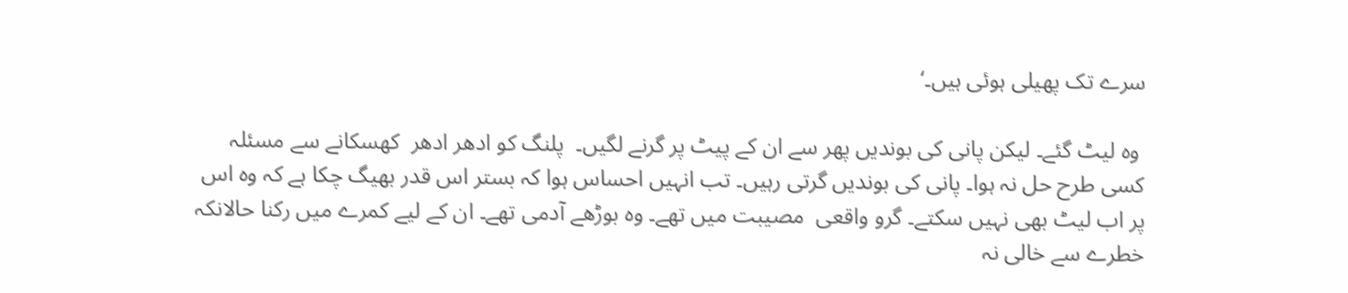سرے تک پھیلی ہوئی ہیں۔‘

 وہ لیٹ گئے۔ لیکن پانی کی بوندیں پھر سے ان کے پیٹ پر گرنے لگیں۔  پلنگ کو ادھر ادھر  کھسکانے سے مسئلہ کسی طرح حل نہ ہوا۔ پانی کی بوندیں گرتی رہیں۔ تب انہیں احساس ہوا کہ بستر اس قدر بھیگ چکا ہے کہ وہ اس پر اب لیٹ بھی نہیں سکتے۔ گرو واقعی  مصیبت میں تھے۔ وہ بوڑھے آدمی تھے۔ ان کے لیے کمرے میں رکنا حالانکہ خطرے سے خالی نہ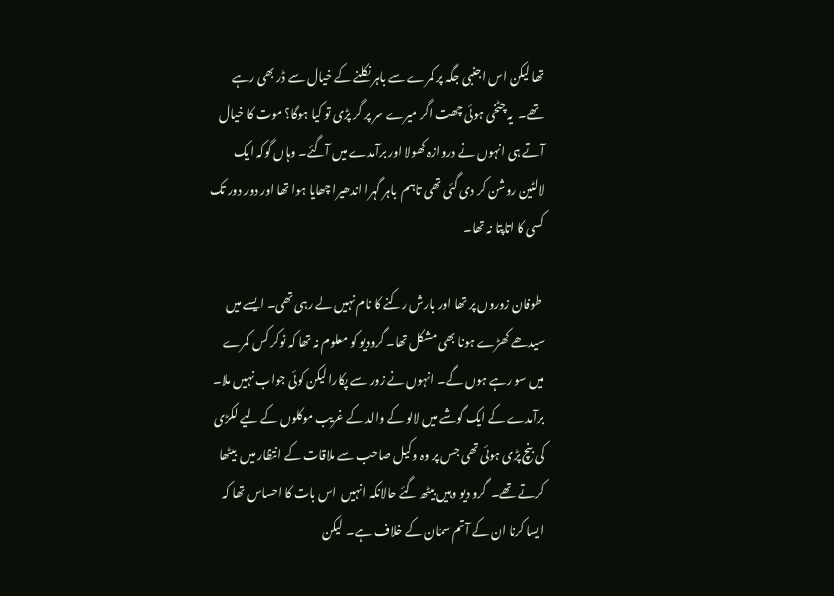تھا لیکن اس اجنبی جگہ پر کمرے سے باہر نکلنے کے خیال سے ڈر بھی رہے تھے۔  یہ چٹخی ہوئی چھت اگر میرے سر پر گر پڑی تو کیا ہوگا؟ موت کا خیال آتے ہی انہوں نے دروازہ کھولا اور برآمدے میں آگئے۔ وہاں گوکہ ایک لالٹین روشن کر دی گئی تھی تاہم  باہر گہرا اندھیرا چھایا ہوا تھا اور دور دور تک کسی کا اتاپتا نہ تھا۔

 طوفان زوروں پر تھا اور بارش رکنے کا نام نہیں لے رہی تھی۔ ایسے میں سیدھے کھڑے ہونا بھی مشکل تھا۔ گرودیو کو معلوم نہ تھا کہ نوکر کس کمرے میں سو رہے ہوں گے۔ انہوں نے زور سے پکارا لیکن کوئی جواب نہیں ملا۔ برآمدے کے ایک گوشے میں لالو کے والد کے غریب موکلوں کے لیے لکڑی کی بنچ پڑی ہوئی تھی جس پر وہ وکیل صاحب سے ملاقات کے انتظار میں  بیٹھا کرتے تھے۔  گرو دیو وہیں بیٹھ گئے حالانکہ انہیں  اس بات کا احساس تھا کہ ایسا کرنا ان کے آتم سمّان کے خلاف ہے۔  لیکن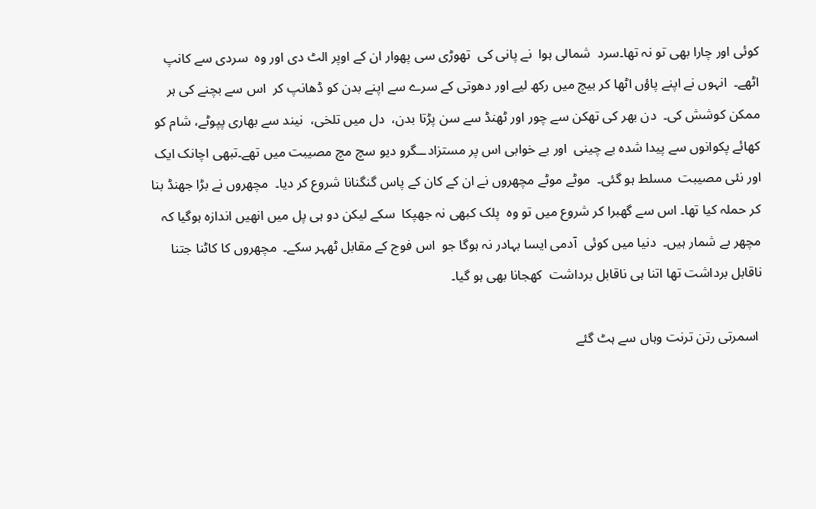کوئی اور چارا بھی تو نہ تھا۔سرد  شمالی ہوا  نے پانی کی  تھوڑی سی پھوار ان کے اوپر الٹ دی اور وہ  سردی سے کانپ اٹھے۔  انہوں نے اپنے پاؤں اٹھا کر بیچ میں رکھ لیے اور دھوتی کے سرے سے اپنے بدن کو ڈھانپ کر  اس سے بچنے کی ہر ممکن کوشش کی۔  دن بھر کی تھکن سے چور اور ٹھنڈ سے سن پڑتا بدن،  دل میں تلخی،  نیند سے بھاری پپوٹے، شام کو کھائے پکوانوں سے پیدا شدہ بے چینی  اور بے خوابی اس پر مستزادــگرو دیو سچ مچ مصیبت میں تھے۔تبھی اچانک ایک اور نئی مصیبت  مسلط ہو گئی۔  موٹے موٹے مچھروں نے ان کے کان کے پاس گنگنانا شروع کر دیا۔  مچھروں نے بڑا جھنڈ بنا کر حملہ کیا تھا۔ اس سے گھبرا کر شروع میں تو وہ  پلک کبھی نہ جھپکا  سکے لیکن دو ہی پل میں انھیں اندازہ ہوگیا کہ مچھر بے شمار ہیں۔  دنیا میں کوئی  آدمی ایسا بہادر نہ ہوگا جو  اس فوج کے مقابل ٹھہر سکے۔  مچھروں کا کاٹنا جتنا ناقابل برداشت تھا اتنا ہی ناقابل برداشت  کھجانا بھی ہو گیا۔

 اسمرتی رتن ترنت وہاں سے ہٹ گئے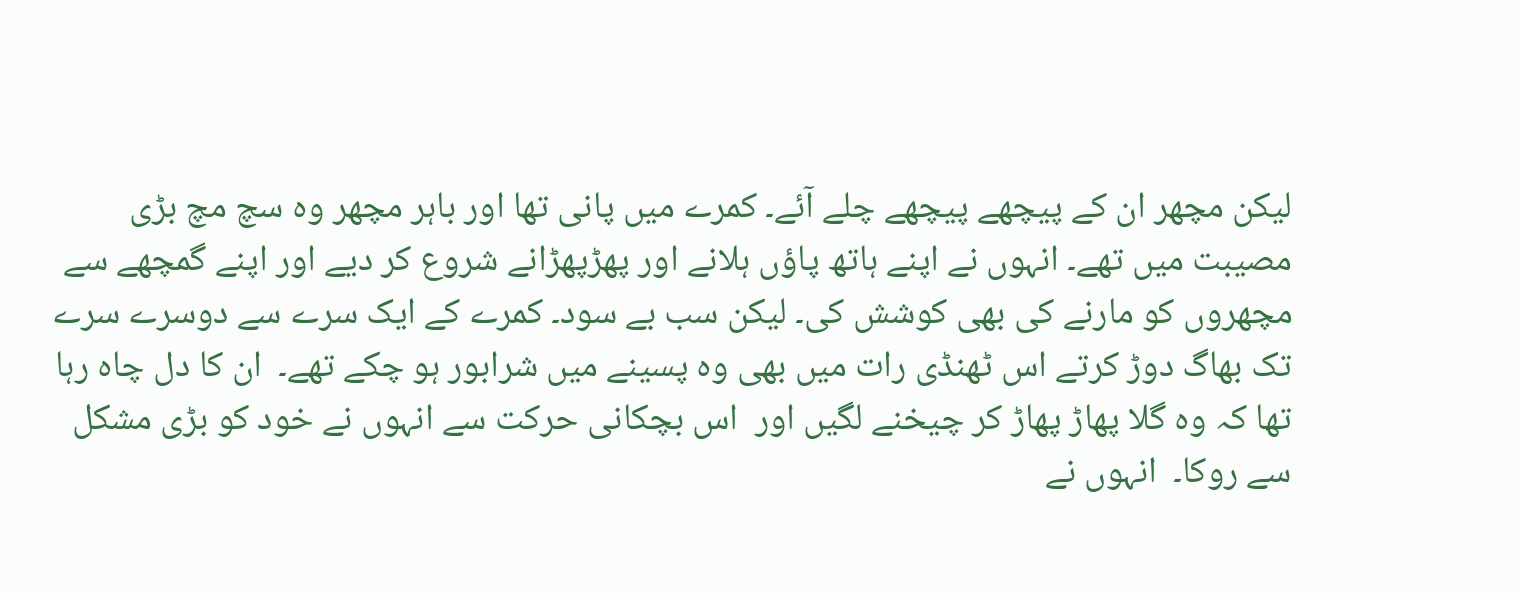لیکن مچھر ان کے پیچھے پیچھے چلے آئے۔ کمرے میں پانی تھا اور باہر مچھر وہ سچ مچ بڑی مصیبت میں تھے۔ انہوں نے اپنے ہاتھ پاؤں ہلانے اور پھڑپھڑانے شروع کر دیے اور اپنے گمچھے سے مچھروں کو مارنے کی بھی کوشش کی۔ لیکن سب بے سود۔ کمرے کے ایک سرے سے دوسرے سرے تک بھاگ دوڑ کرتے اس ٹھنڈی رات میں بھی وہ پسینے میں شرابور ہو چکے تھے۔  ان کا دل چاہ رہا تھا کہ وہ گلا پھاڑ پھاڑ کر چیخنے لگیں اور  اس بچکانی حرکت سے انہوں نے خود کو بڑی مشکل سے روکا۔  انہوں نے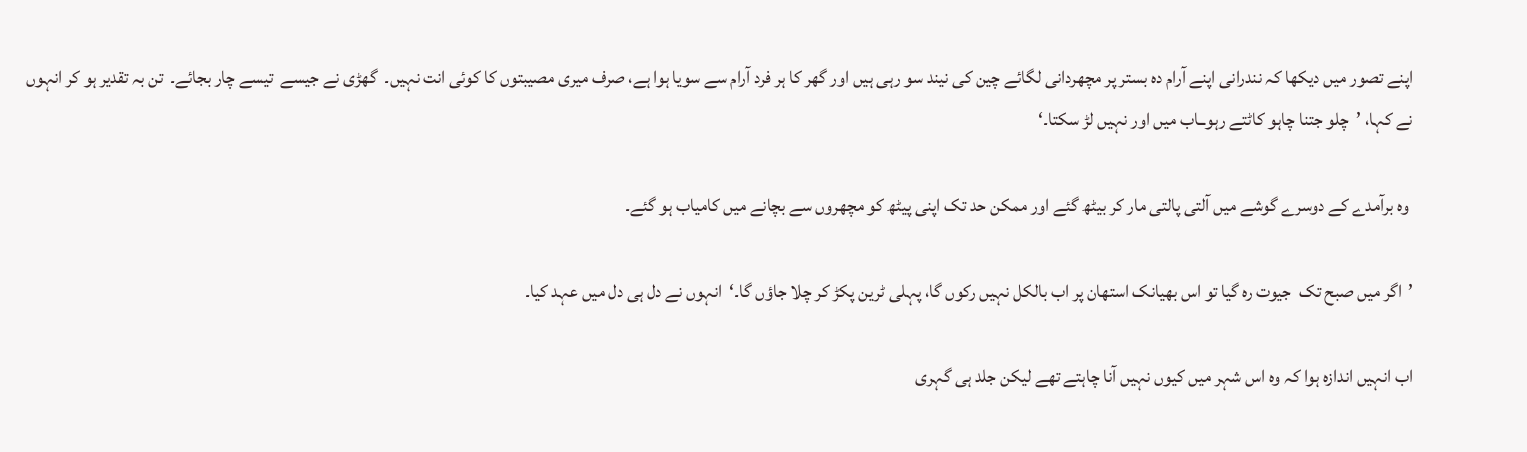اپنے تصور میں دیکھا کہ نندرانی اپنے آرام دہ بستر پر مچھردانی لگائے چین کی نیند سو رہی ہیں اور گھر کا ہر فرد آرام سے سویا ہوا ہے، صرف میری مصیبتوں کا کوئی انت نہیں۔  گھڑی نے جیسے  تیسے چار بجائے۔  تن بہ تقدیر ہو کر انہوں نے کہا، ’چلو جتنا چاہو کاٹتے رہوــاب میں اور نہیں لڑ سکتا۔‘

 وہ برآمدے کے دوسرے گوشے میں آلتی پالتی مار کر بیٹھ گئے اور ممکن حد تک اپنی پیٹھ کو مچھروں سے بچانے میں کامیاب ہو گئے۔

’اگر میں صبح تک  جیوت رہ گیا تو اس بھیانک استھان پر اب بالکل نہیں رکوں گا، پہلی ٹرین پکڑ کر چلا جاؤں گا۔‘  انہوں نے دل ہی دل میں عہد کیا۔

اب انہیں اندازہ ہوا کہ وہ اس شہر میں کیوں نہیں آنا چاہتے تھے لیکن جلد ہی گہری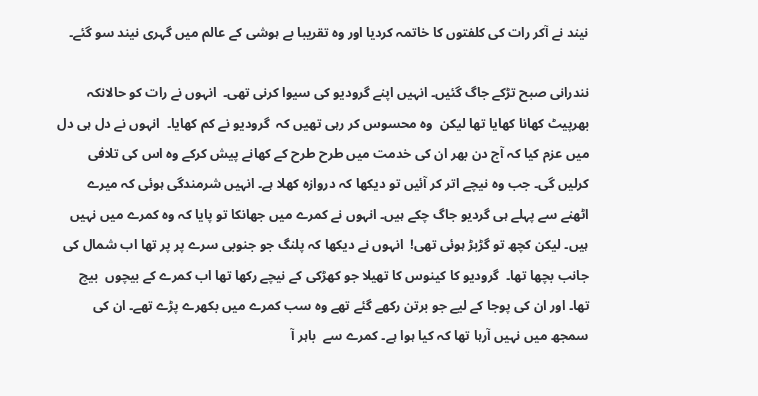نیند نے آکر رات کی کلفتوں کا خاتمہ کردیا اور وہ تقریبا بے ہوشی کے عالم میں گہری نیند سو گئے۔

نندرانی صبح تڑکے جاگ گئیں۔ انہیں اپنے گرودیو کی سیوا کرنی تھی۔  انہوں نے رات کو حالانکہ بھرپیٹ کھانا کھایا تھا لیکن  وہ محسوس کر رہی تھیں کہ  گرودیو نے کم کھایا۔  انہوں نے دل ہی دل میں عزم کیا کہ آج دن بھر ان کی خدمت میں طرح طرح کے کھانے پیش کرکے وہ اس کی تلافی کرلیں گی۔ جب وہ نیچے اتر کر آئیں تو دیکھا کہ دروازہ کھلا ہے۔ انہیں شرمندگی ہوئی کہ میرے اٹھنے سے پہلے ہی گردیو جاگ چکے ہیں۔ انہوں نے کمرے میں جھانکا تو پایا کہ وہ کمرے میں نہیں ہیں۔ لیکن کچھ تو گڑبڑ ہوئی تھی!  انہوں نے دیکھا کہ پلنگ جو جنوبی سرے پر پر تھا اب شمال کی جانب بچھا تھا۔  گرودیو کا کینوس کا تھیلا جو کھڑکی کے نیچے رکھا تھا اب کمرے کے بیچوں  بیچ تھا۔ اور ان کی پوجا کے لیے جو برتن رکھے گئے تھے وہ سب کمرے میں بکھرے پڑے تھے۔ ان کی سمجھ میں نہیں آرہا تھا کہ کیا ہوا ہے۔ کمرے سے  باہر آ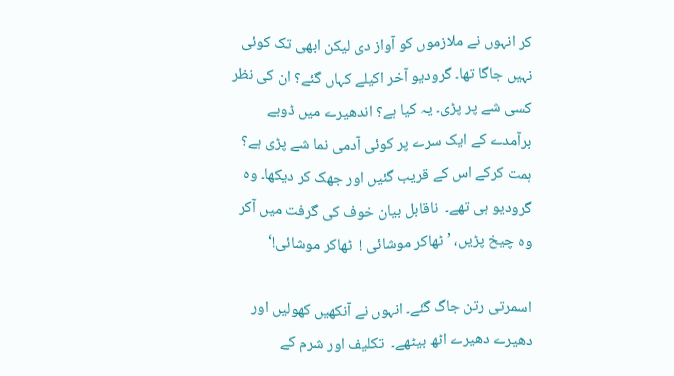کر انہوں نے ملازموں کو آواز دی لیکن ابھی تک کوئی نہیں جاگا تھا۔ گرودیو آخر اکیلے کہاں گئے؟ ان کی نظر کسی شے پر پڑی۔ یہ کیا ہے؟ اندھیرے میں ڈوبے برآمدے کے ایک سرے پر کوئی آدمی نما شے پڑی ہے؟ ہمت کرکے اس کے قریب گئیں اور جھک کر دیکھا۔ وہ گرودیو ہی تھے۔  ناقابل بیان خوف کی گرفت میں آکر وہ چیخ پڑیں، ’ ٹھاکر موشائی !  ٹھاکر موشائی!‘

اسمرتی رتن جاگ گئے۔ انہوں نے آنکھیں کھولیں اور دھیرے دھیرے اٹھ بیٹھے۔  تکلیف اور شرم کے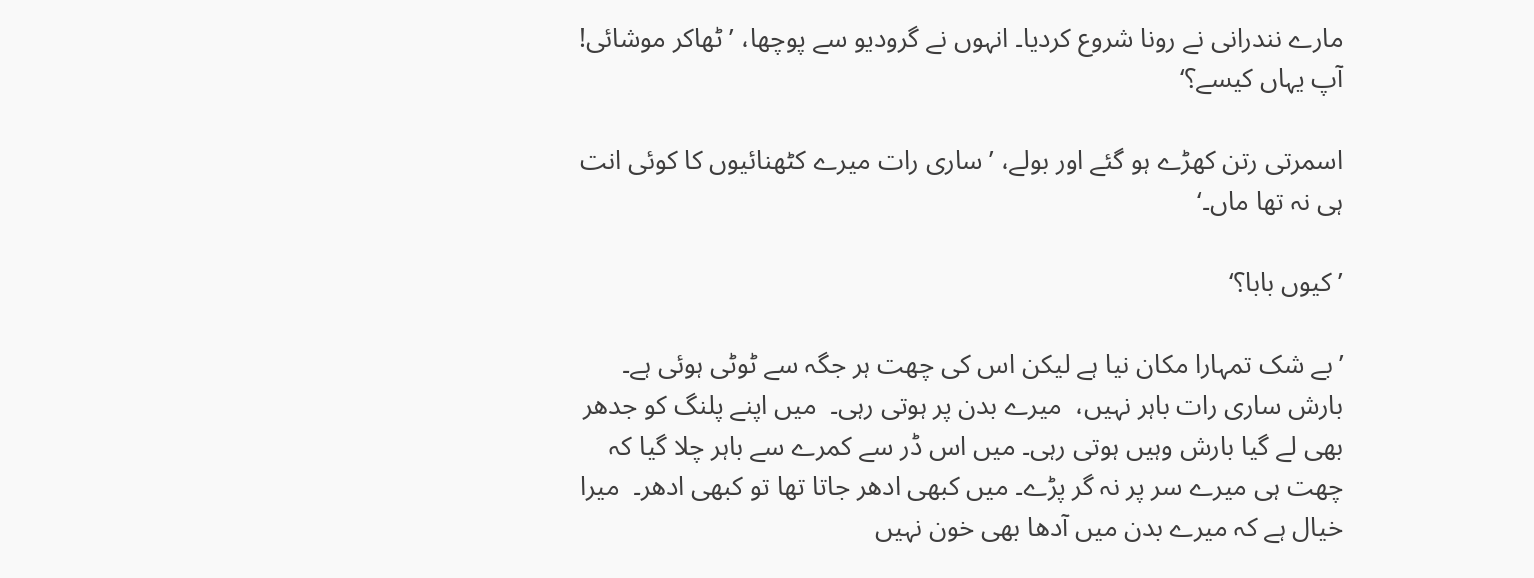مارے نندرانی نے رونا شروع کردیا۔ انہوں نے گرودیو سے پوچھا، ’ٹھاکر موشائی!  آپ یہاں کیسے؟‘

اسمرتی رتن کھڑے ہو گئے اور بولے، ’ساری رات میرے کٹھنائیوں کا کوئی انت ہی نہ تھا ماں۔‘

’ کیوں بابا؟‘

’بے شک تمہارا مکان نیا ہے لیکن اس کی چھت ہر جگہ سے ٹوٹی ہوئی ہے۔ بارش ساری رات باہر نہیں،  میرے بدن پر ہوتی رہی۔  میں اپنے پلنگ کو جدھر بھی لے گیا بارش وہیں ہوتی رہی۔ میں اس ڈر سے کمرے سے باہر چلا گیا کہ چھت ہی میرے سر پر نہ گر پڑے۔ میں کبھی ادھر جاتا تھا تو کبھی ادھر۔  میرا خیال ہے کہ میرے بدن میں آدھا بھی خون نہیں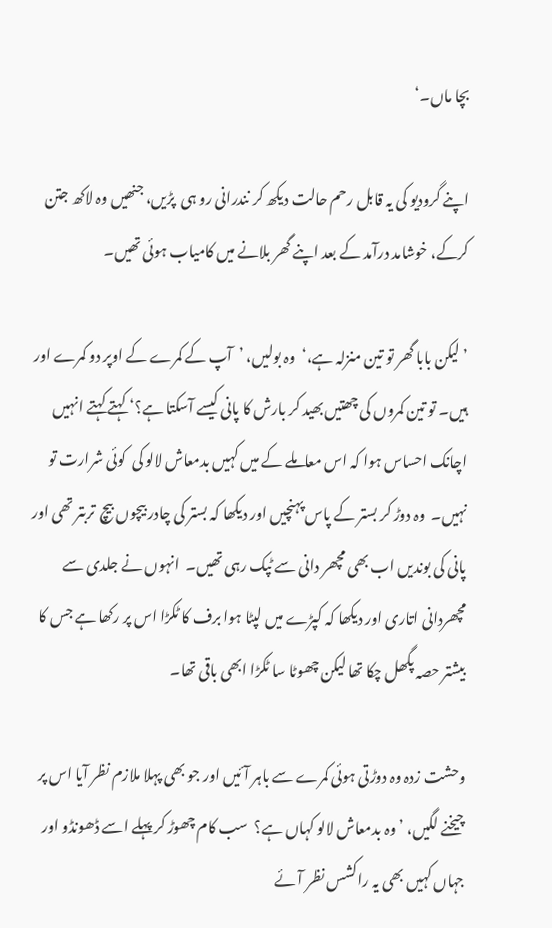بچا ماں۔‘

اپنے گرودیو کی یہ قابل رحم حالت دیکھ کر نندرانی رو ہی  پڑیں، جنھیں وہ لاکھ جتن کرکے، خوشامد درآمد کے بعد اپنے گھر بلانے میں کامیاب ہوئی تھیں۔

’ لیکن بابا گھر تو تین منزلہ ہے،‘  وہ بولیں، ’آپ کے کمرے کے اوپر دو کمرے اور ہیں۔ تو تین کمروں کی چھتیں بھید کر بارش کا پانی کیسے آسکتا ہے؟‘ کہتے کہتے انہیں اچانک احساس ہوا کہ اس معاملے کے میں کہیں بدمعاش لالو کی  کوئی شرارت تو نہیں۔  وہ دوڑ کر بستر کے پاس پہنچیں اور دیکھا کہ بستر کی چادر بیچوں بیچ  تربتر تھی اور پانی کی بوندیں اب بھی مچھر دانی سے ٹپک رہی تھیں۔  انہوں نے جلدی سے مچھردانی اتاری اور دیکھا کہ کپڑے میں لپٹا ہوا برف کا ٹکڑا اس پر رکھا ہے جس کا بیشتر حصہ پگھل چکا تھا لیکن چھوٹا سا ٹکڑا ابھی باقی تھا۔

وحشت زدہ وہ دوڑتی ہوئی کمرے سے باہر آئیں اور جو بھی پہلا ملازم نظر آیا اس پر چیخنے لگیں، ’وہ بدمعاش لالو کہاں ہے؟  سب کام چھوڑ کر پہلے اسے ڈھونڈو اور جہاں کہیں بھی یہ راکشس نظر آئے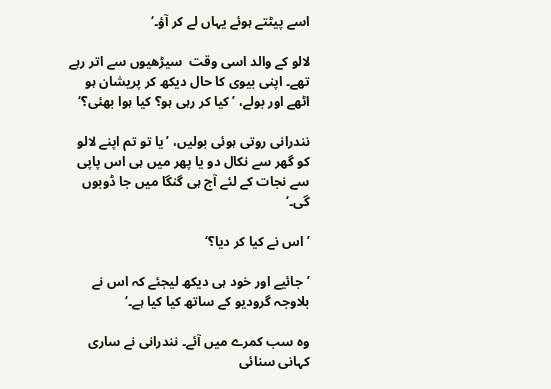اسے پیٹتے ہوئے یہاں لے کر آؤ۔‘

لالو کے والد اسی وقت  سیڑھیوں سے اتر رہے تھے۔ اپنی بیوی کا حال دیکھ کر پریشان ہو اٹھے اور بولے، ’کیا کر رہی ہو؟ کیا ہوا بھئی؟‘

نندرانی روتی ہوئی بولیں، ’یا تو تم اپنے لالو کو گھر سے نکال دو یا پھر میں ہی اس پاپی سے نجات کے لئے آج ہی گنگا میں جا ڈوبوں گی۔‘

’اس نے کیا کر دیا؟‘

’جائیے اور خود ہی دیکھ لیجئے کہ اس نے بلاوجہ گرودیو کے ساتھ کیا کیا ہے۔‘

وہ سب کمرے میں آئے۔ نندرانی نے ساری کہانی سنائی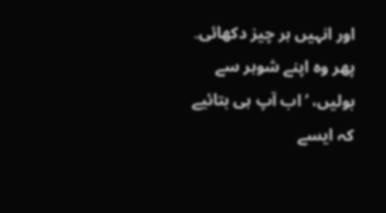اور انہیں ہر چیز دکھائی۔ پھر وہ اپنے شوہر سے بولیں، ’اب آپ ہی بتائیے کہ ایسے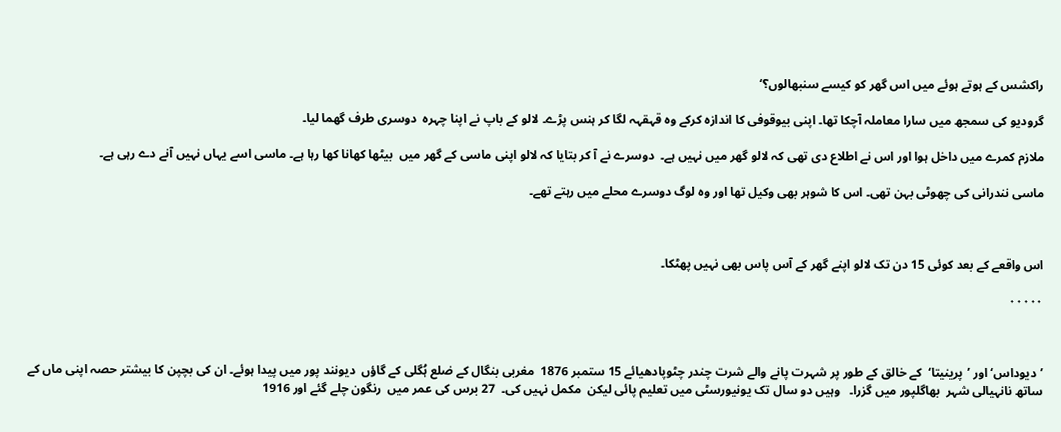راکشس کے ہوتے ہوئے میں اس گھر کو کیسے سنبھالوں؟‘

گرودیو کی سمجھ میں سارا معاملہ آچکا تھا۔ اپنی بیوقوفی کا اندازہ کرکے وہ قہقہہ لگا کر ہنس پڑے۔ لالو کے باپ نے اپنا چہرہ  دوسری طرف گھما لیا۔

ملازم کمرے میں داخل ہوا اور اس نے اطلاع دی تھی کہ لالو گھر میں نہیں ہے۔  دوسرے نے آ کر بتایا کہ لالو اپنی ماسی کے گھر میں  بیٹھا کھانا کھا رہا ہے۔ ماسی اسے یہاں نہیں آنے دے رہی ہے۔

ماسی نندرانی کی چھوٹی بہن تھی۔ اس کا شوہر بھی وکیل تھا اور وہ لوگ دوسرے محلے میں رہتے تھے۔



اس واقعے کے بعد کوئی 15 دن تک لالو اپنے گھر کے آس پاس بھی نہیں پھٹکا۔

٠٠٠٠٠



’دیوداس‘ اور ’پرینیتا‘  کے خالق کے طور پر شہرت پانے والے شرت چندر چٹوپادھیائے 15 ستمبر 1876  مغربی بنگال کے ضلع ہُگلی کے گاؤں  دیونند پور میں پیدا ہوئے۔ ان کی بچپن کا بیشتر حصہ اپنی ماں کے ساتھ نانہیالی شہر  بھاگلپور میں گزرا۔   وہیں دو سال تک یونیورسٹی میں تعلیم پائی لیکن  مکمل نہیں کی۔  27 برس کی عمر میں  رنگون چلے گئے اور 1916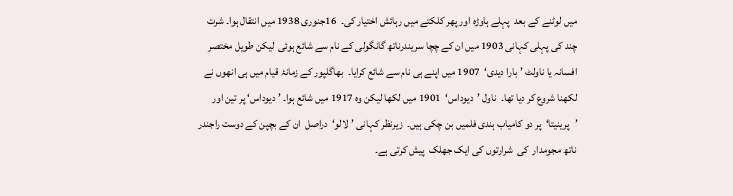میں لوٹنے کے بعد  پہلے ہاوڑہ اور پھر کلکتے میں رہائش اختیار کی۔  16جنوری 1938 میں انتقال ہوا۔ شرت چند کی پہلی کہانی 1903 میں ان کے چچا سریندرناتھ گانگولی کے نام سے شائع ہوئی  لیکن طویل مختصر افسانہ یا ناولٹ ’بارا دیدی‘  1907 میں اپنے ہی نام سے شائع کرایا۔  بھاگلپور کے زمانۂ قیام میں ہی انھوں نے لکھنا شروع کر دیا تھا۔  ناول ’دیوداس‘  1901 میں لکھا لیکن وہ 1917 میں شائع ہوا۔ ’ دیوداس‘ پر تین اور ’پرینیتا‘  پر دو کامیاب ہندی فلمیں بن چکی ہیں۔  زیرنظر کہانی ’لالو‘دراصل  ان کے بچپن کے دوست راجندر ناتھ مجومدار  کی  شرارتوں کی ایک جھلک  پیش کرتی ہے۔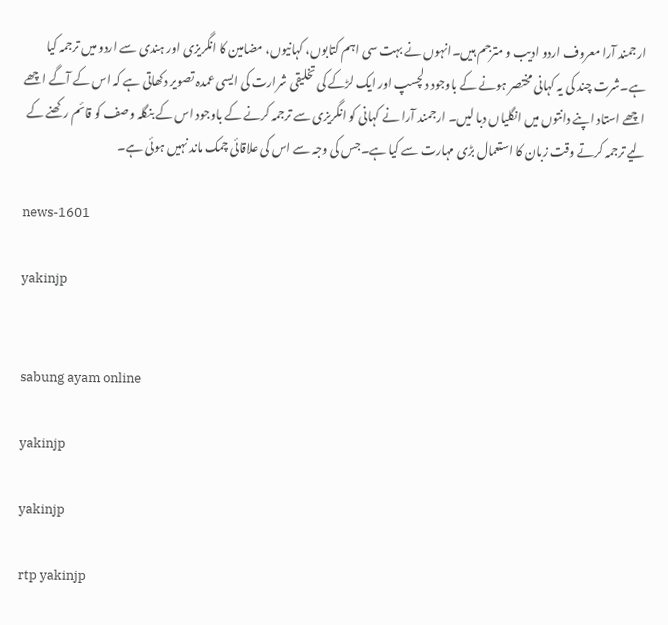ارجمند آرا معروف اردو ادیب و مترجم ہیں۔انہوں نے بہت سی اہم کتابوں، کہانیوں، مضامین کا انگریزی اور ہندی سے اردو میں ترجمہ کیا ہے۔شرت چند کی یہ کہانی مختصر ہونے کے باوجود دلچسپ اور ایک لڑکے کی تخلیقی شرارت کی ایسی عمدہ تصویر دکھاتی ہے کہ اس کے آگے اچھے اچھے استاد اپنے دانتوں میں انگلیاں دبا لیں۔ ارجمند آرا نے کہانی کو انگریزی سے ترجمہ کرنے کے باوجود اس کے بنگلہ وصف کو قائم رکھنے کے لیے ترجمہ کرتے وقت زبان کا استعمال بڑی مہارت سے کیا ہے۔جس کی وجہ سے اس کی علاقائی چمک ماند نہیں ہوئی ہے۔

news-1601

yakinjp


sabung ayam online

yakinjp

yakinjp

rtp yakinjp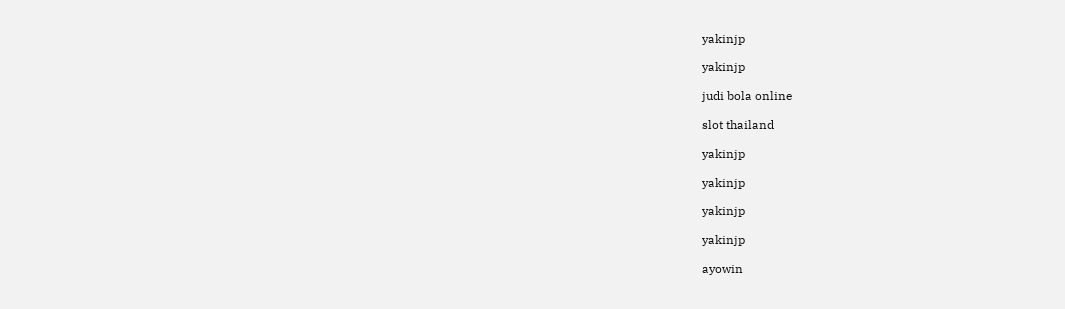yakinjp

yakinjp

judi bola online

slot thailand

yakinjp

yakinjp

yakinjp

yakinjp

ayowin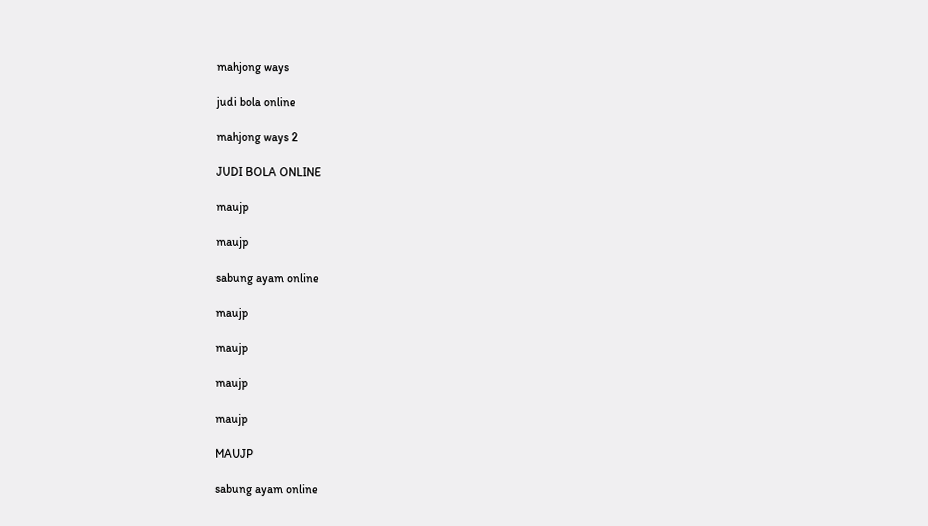mahjong ways

judi bola online

mahjong ways 2

JUDI BOLA ONLINE

maujp

maujp

sabung ayam online

maujp

maujp

maujp

maujp

MAUJP

sabung ayam online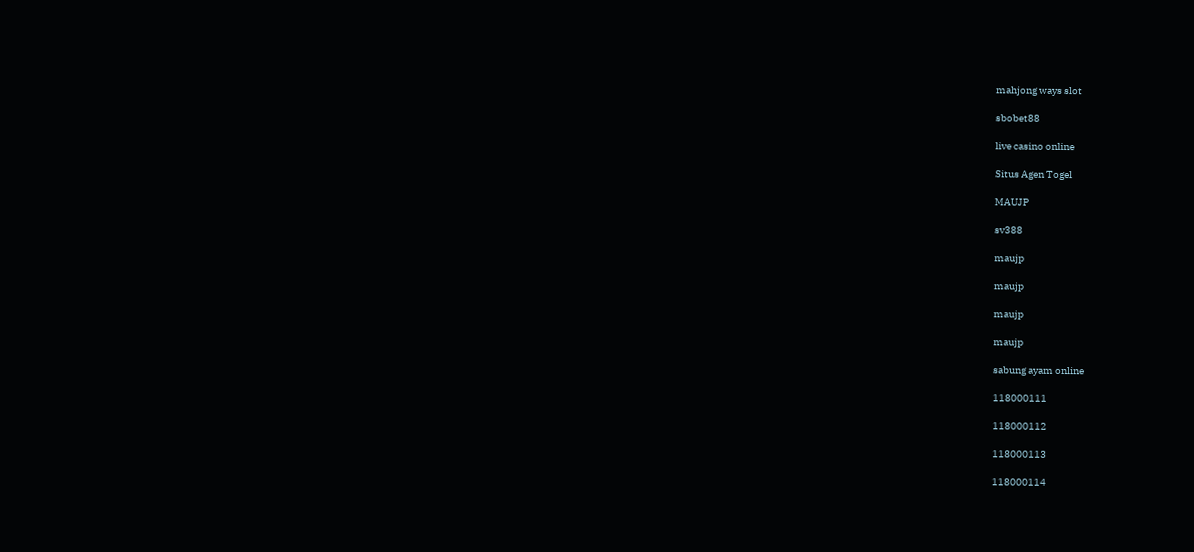mahjong ways slot

sbobet88

live casino online

Situs Agen Togel

MAUJP

sv388

maujp

maujp

maujp

maujp

sabung ayam online

118000111

118000112

118000113

118000114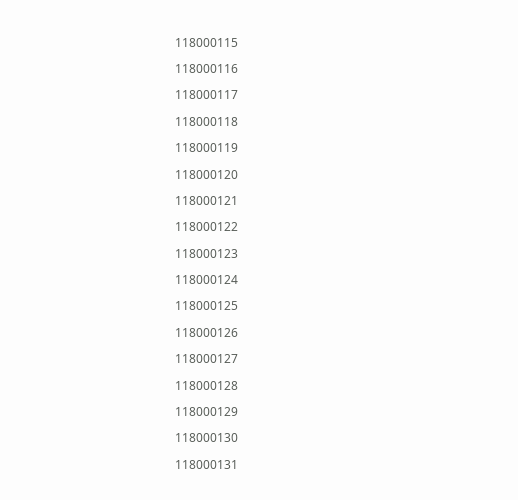118000115

118000116

118000117

118000118

118000119

118000120

118000121

118000122

118000123

118000124

118000125

118000126

118000127

118000128

118000129

118000130

118000131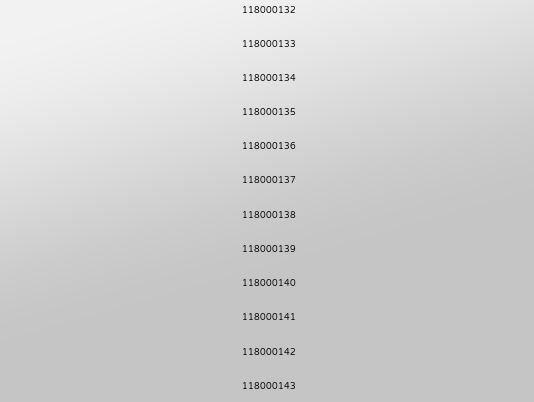118000132

118000133

118000134

118000135

118000136

118000137

118000138

118000139

118000140

118000141

118000142

118000143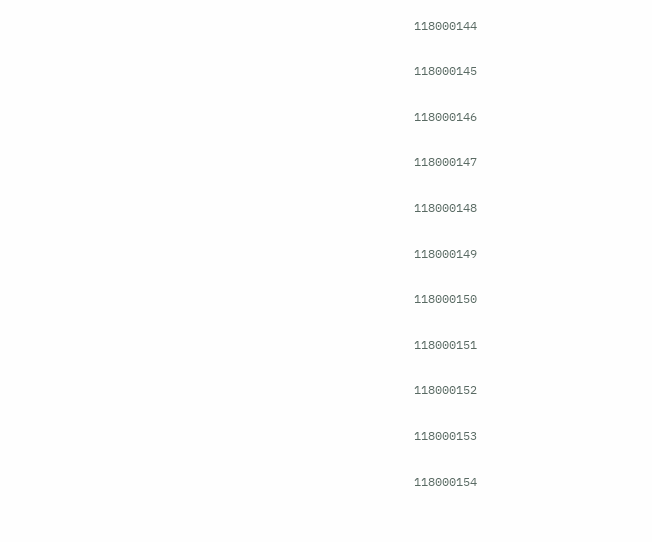118000144

118000145

118000146

118000147

118000148

118000149

118000150

118000151

118000152

118000153

118000154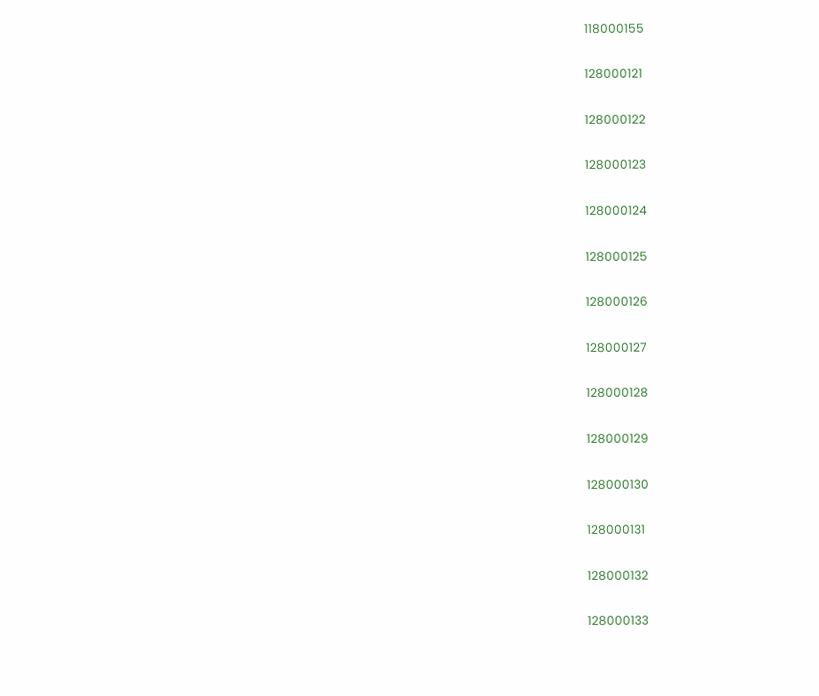118000155

128000121

128000122

128000123

128000124

128000125

128000126

128000127

128000128

128000129

128000130

128000131

128000132

128000133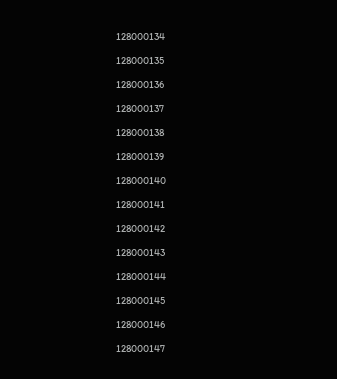128000134

128000135

128000136

128000137

128000138

128000139

128000140

128000141

128000142

128000143

128000144

128000145

128000146

128000147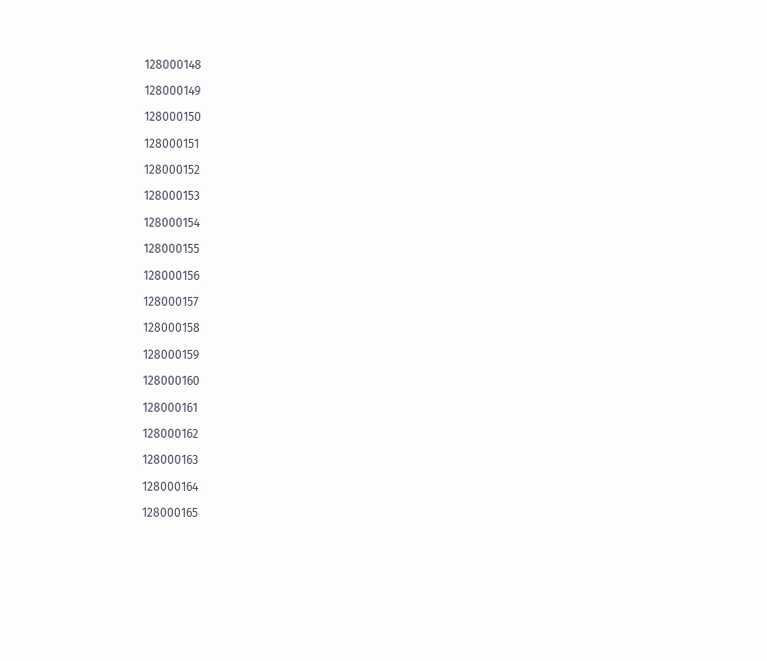128000148

128000149

128000150

128000151

128000152

128000153

128000154

128000155

128000156

128000157

128000158

128000159

128000160

128000161

128000162

128000163

128000164

128000165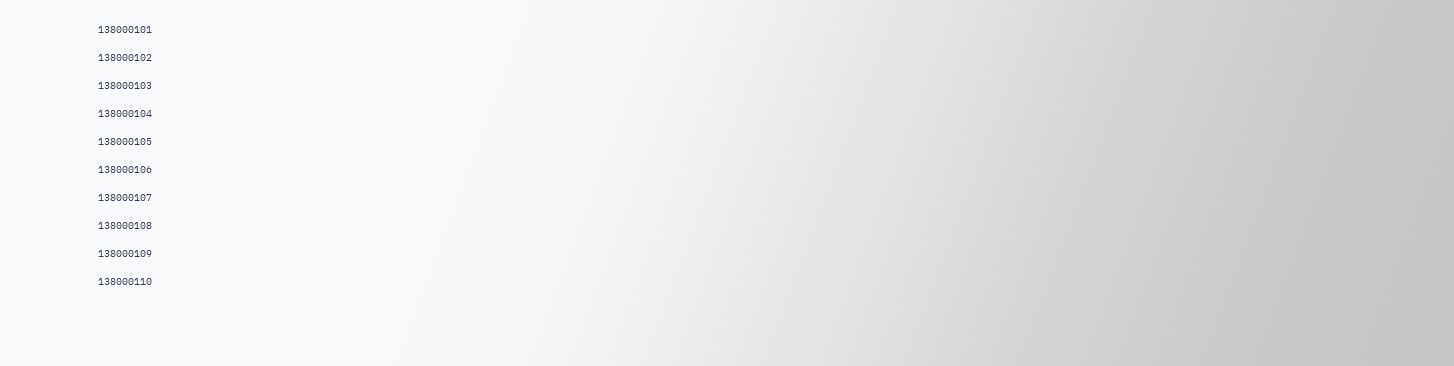138000101

138000102

138000103

138000104

138000105

138000106

138000107

138000108

138000109

138000110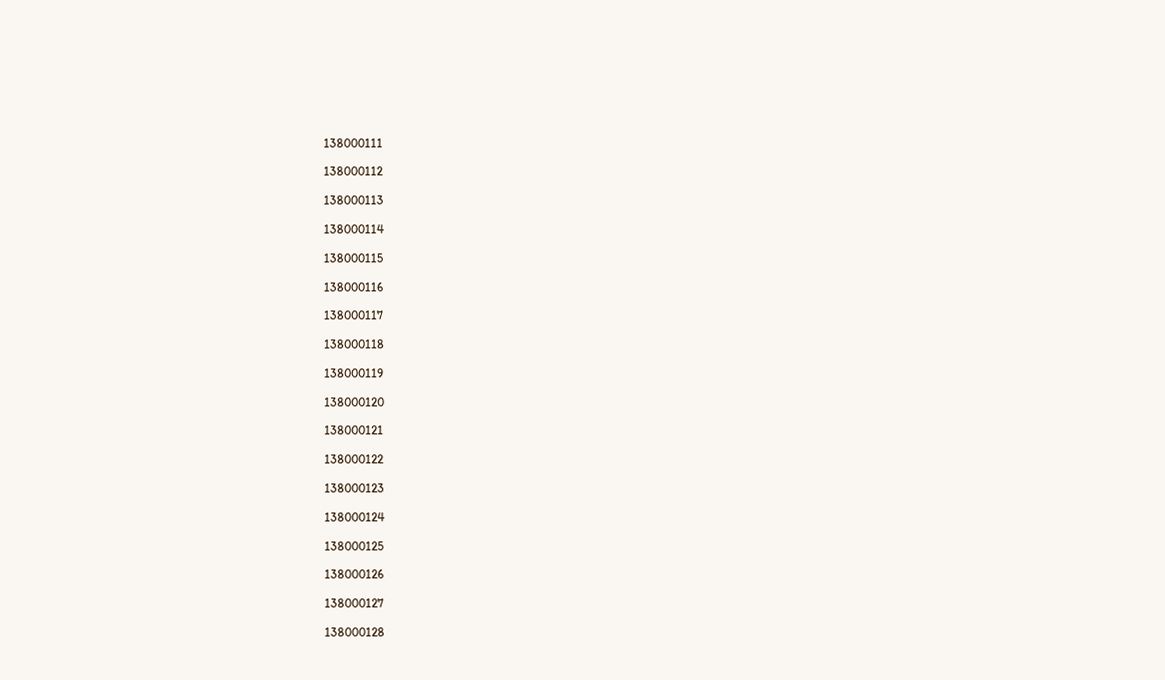138000111

138000112

138000113

138000114

138000115

138000116

138000117

138000118

138000119

138000120

138000121

138000122

138000123

138000124

138000125

138000126

138000127

138000128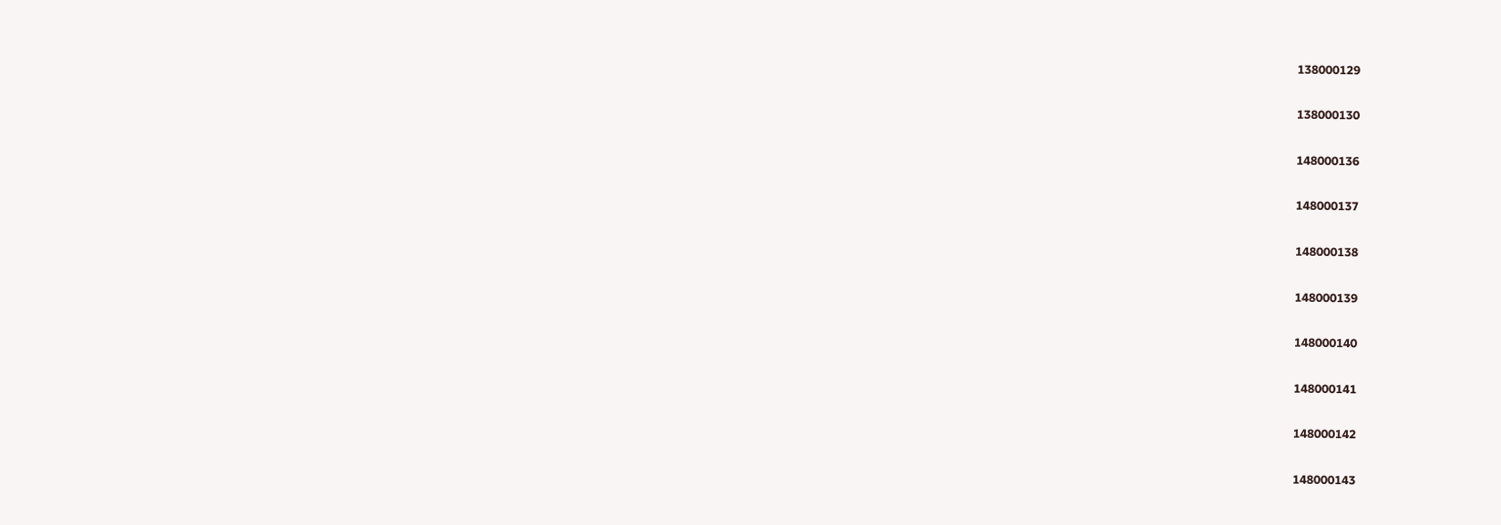138000129

138000130

148000136

148000137

148000138

148000139

148000140

148000141

148000142

148000143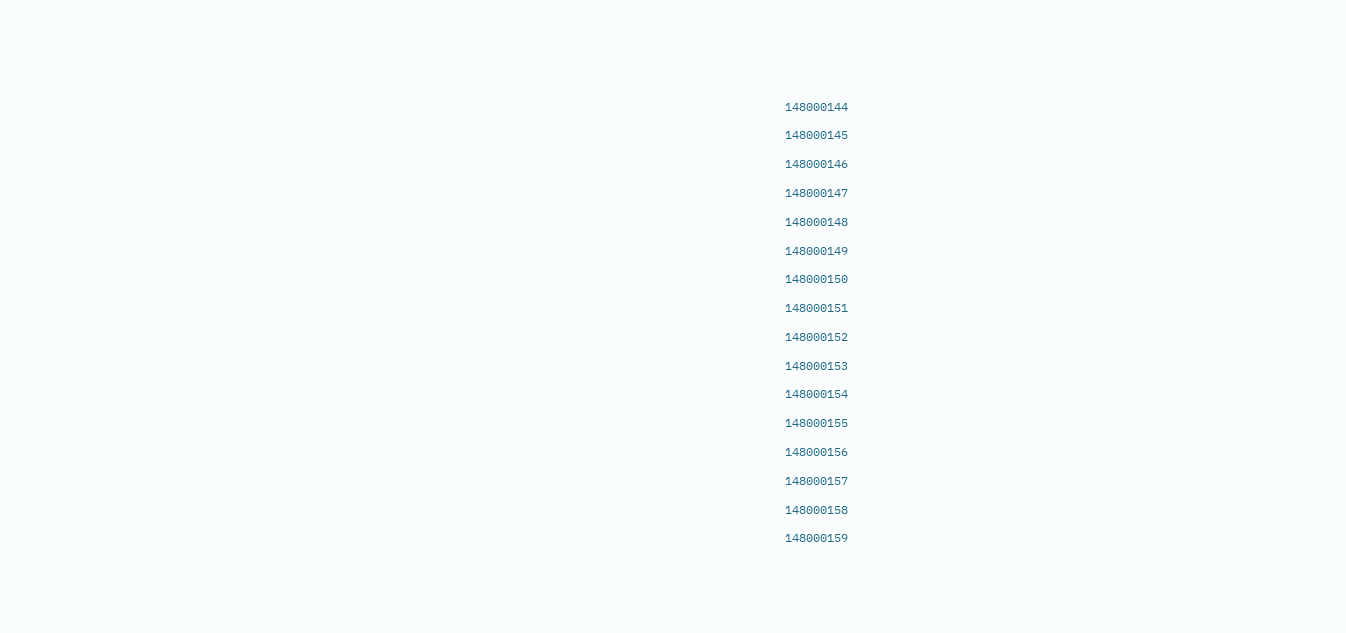148000144

148000145

148000146

148000147

148000148

148000149

148000150

148000151

148000152

148000153

148000154

148000155

148000156

148000157

148000158

148000159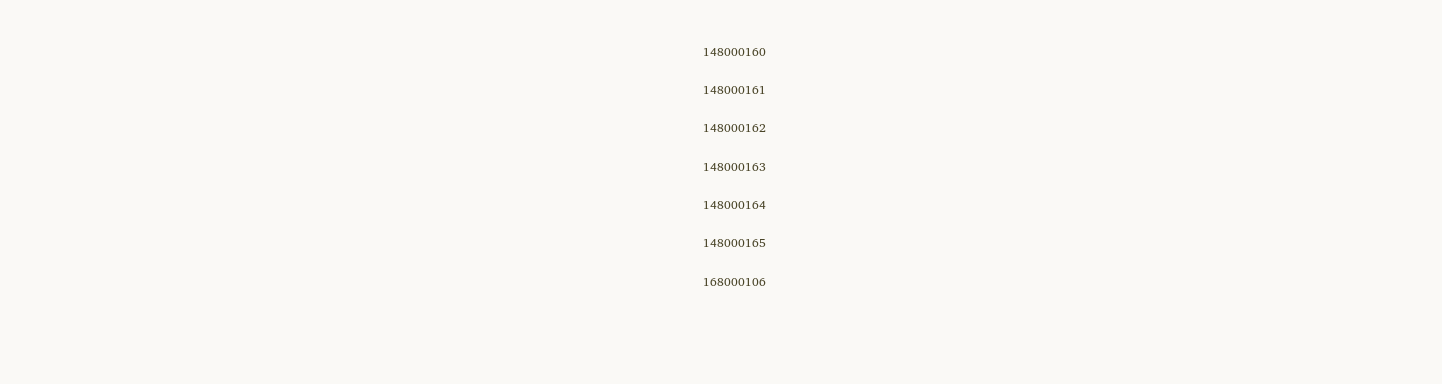148000160

148000161

148000162

148000163

148000164

148000165

168000106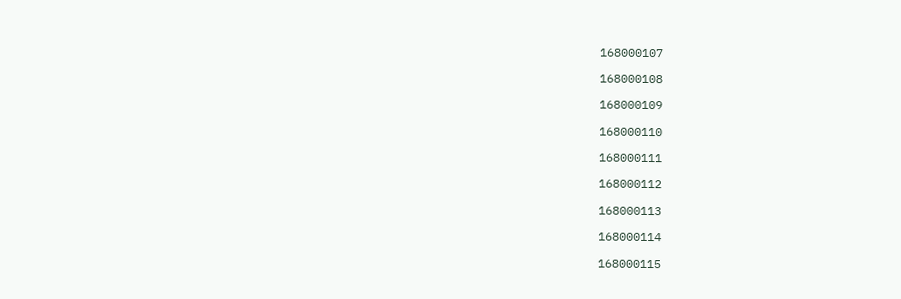168000107

168000108

168000109

168000110

168000111

168000112

168000113

168000114

168000115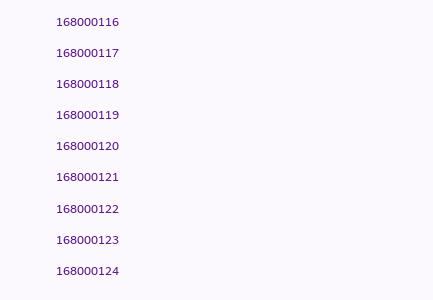168000116

168000117

168000118

168000119

168000120

168000121

168000122

168000123

168000124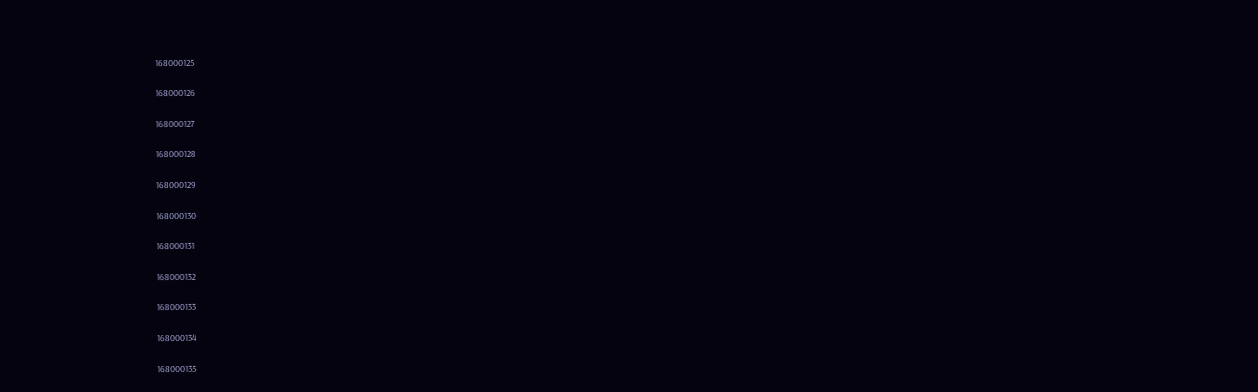168000125

168000126

168000127

168000128

168000129

168000130

168000131

168000132

168000133

168000134

168000135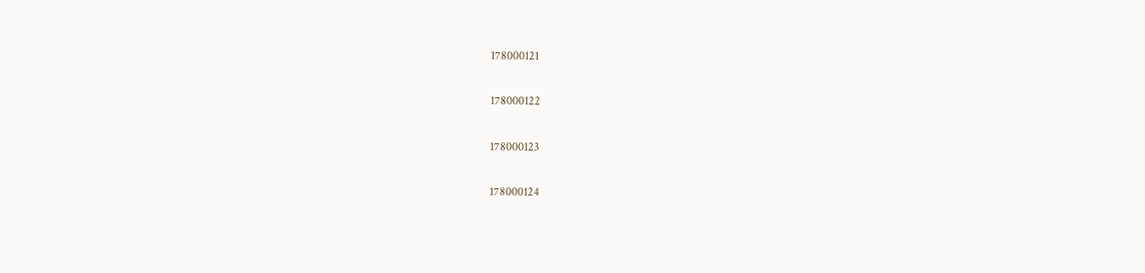178000121

178000122

178000123

178000124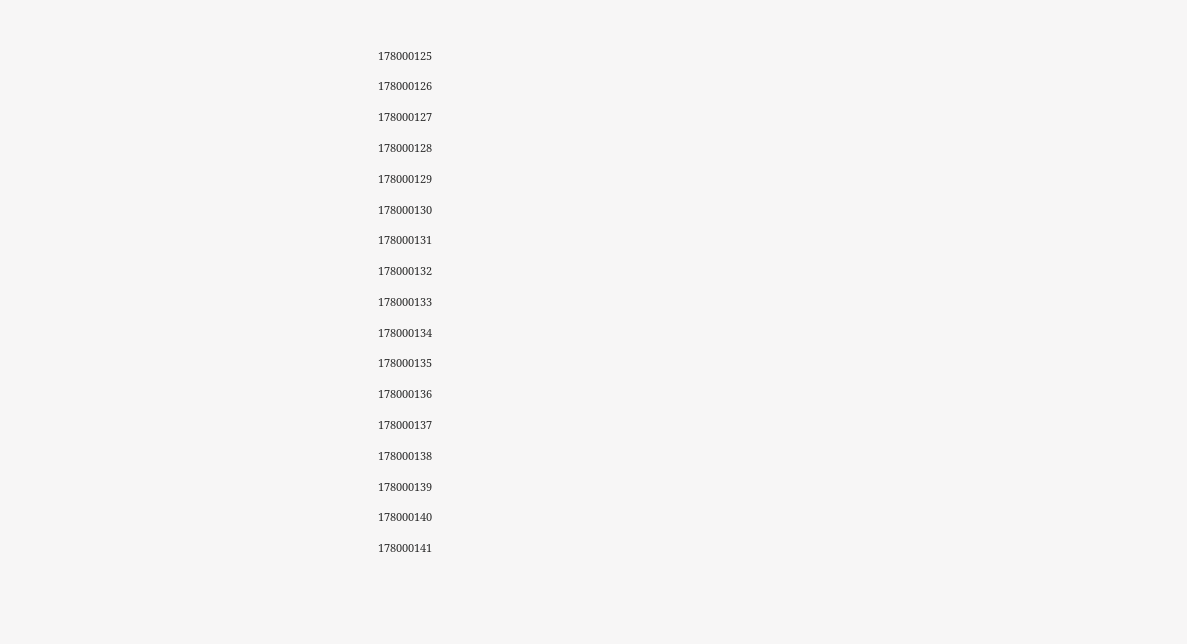178000125

178000126

178000127

178000128

178000129

178000130

178000131

178000132

178000133

178000134

178000135

178000136

178000137

178000138

178000139

178000140

178000141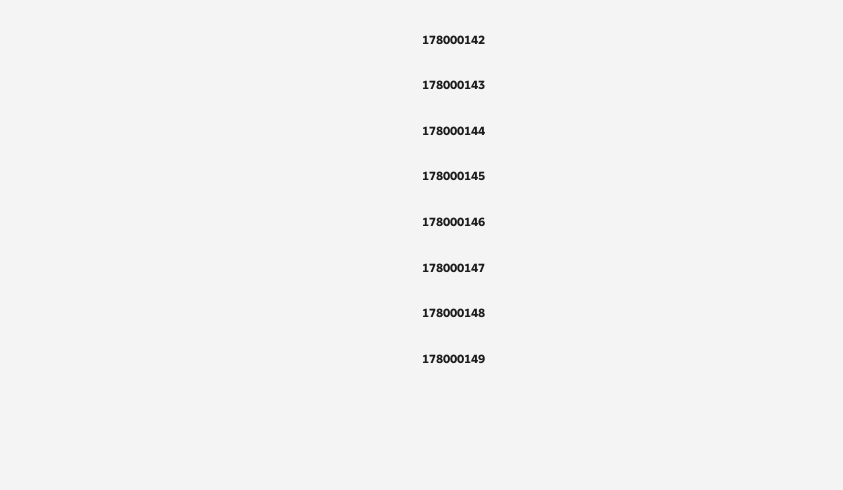178000142

178000143

178000144

178000145

178000146

178000147

178000148

178000149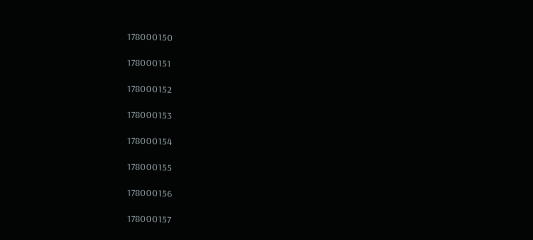178000150

178000151

178000152

178000153

178000154

178000155

178000156

178000157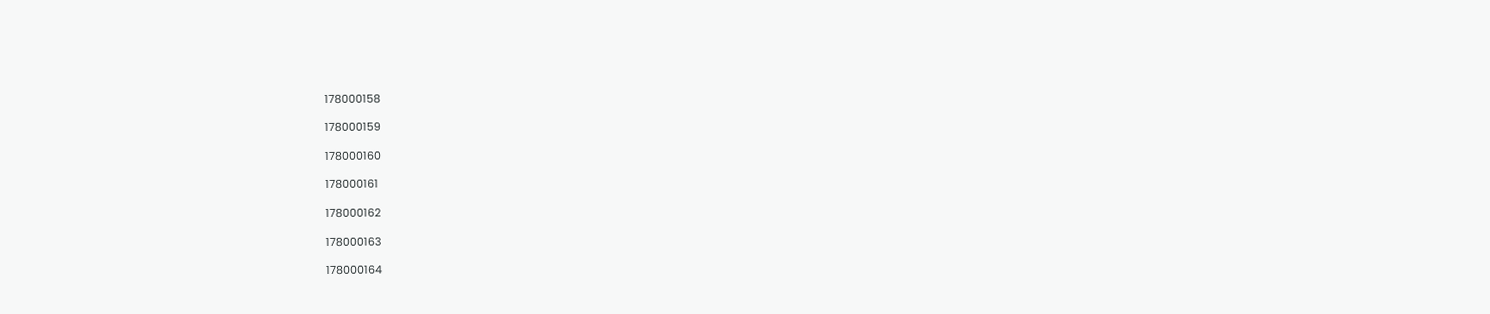178000158

178000159

178000160

178000161

178000162

178000163

178000164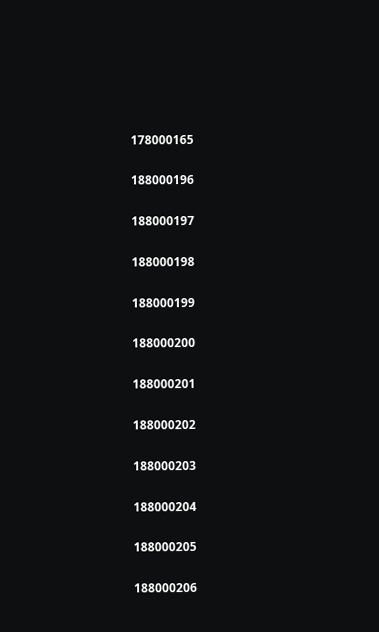178000165

188000196

188000197

188000198

188000199

188000200

188000201

188000202

188000203

188000204

188000205

188000206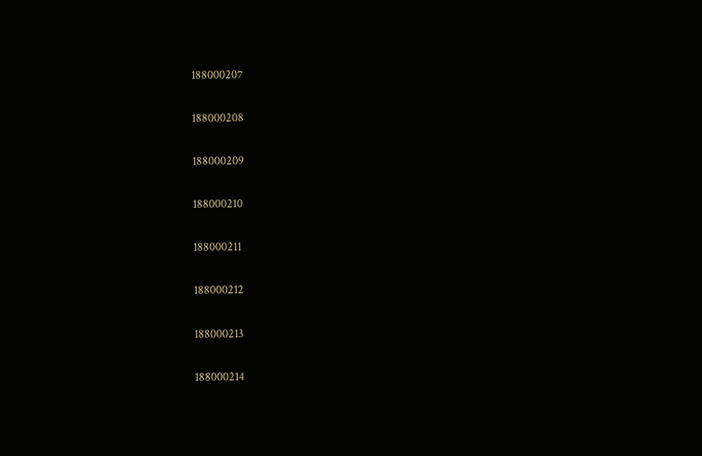188000207

188000208

188000209

188000210

188000211

188000212

188000213

188000214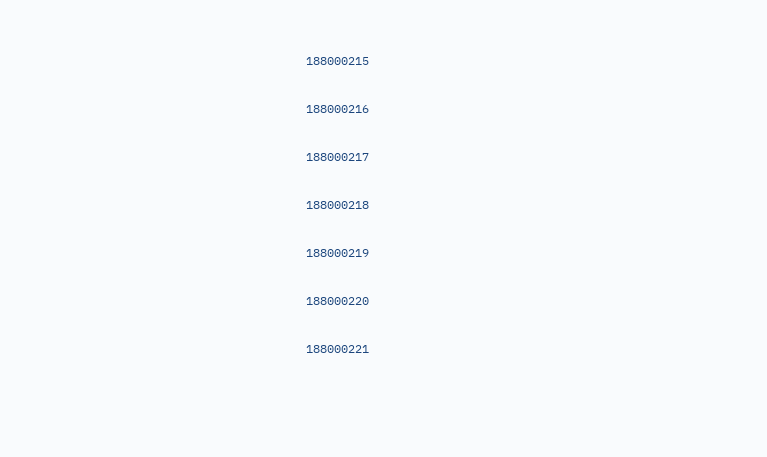188000215

188000216

188000217

188000218

188000219

188000220

188000221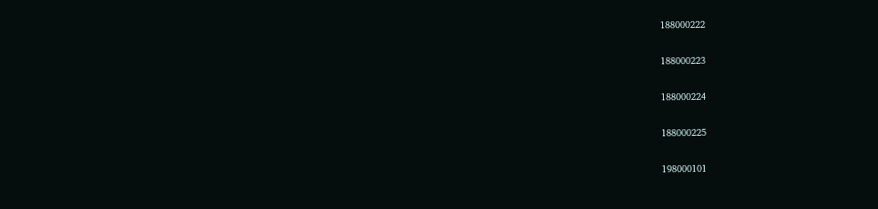188000222

188000223

188000224

188000225

198000101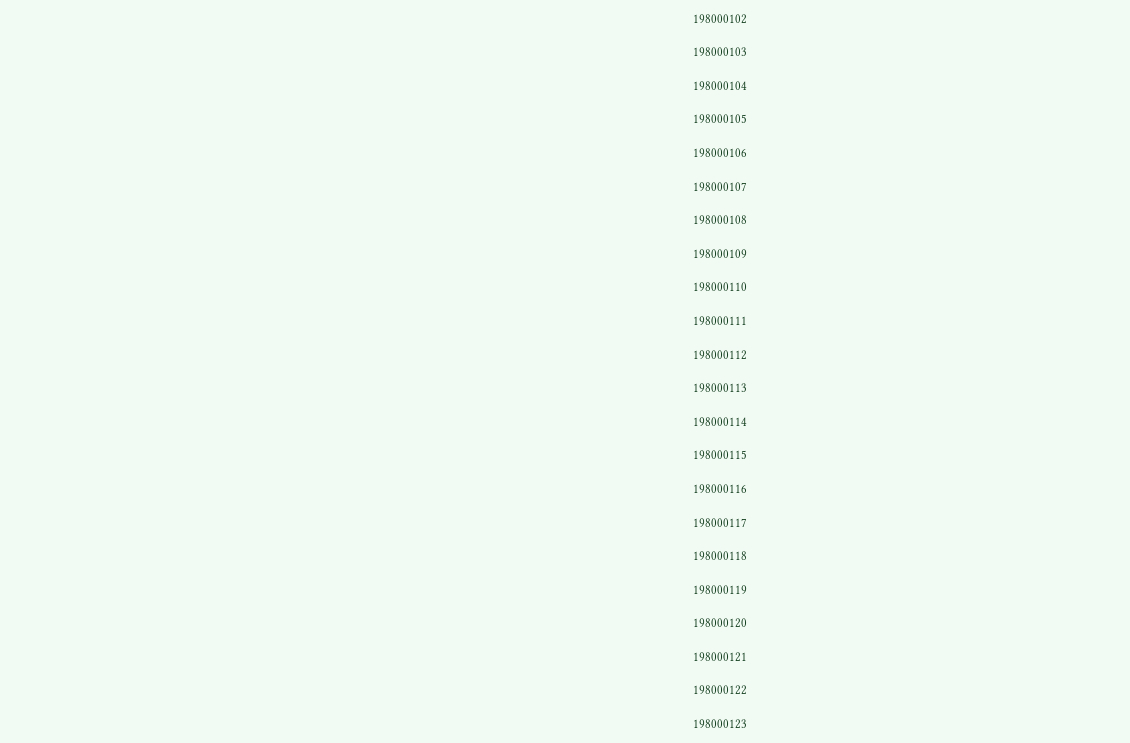198000102

198000103

198000104

198000105

198000106

198000107

198000108

198000109

198000110

198000111

198000112

198000113

198000114

198000115

198000116

198000117

198000118

198000119

198000120

198000121

198000122

198000123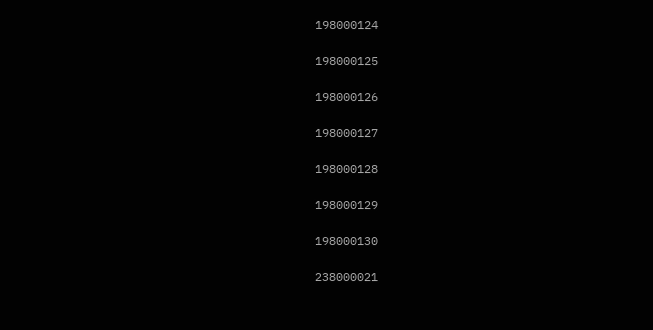198000124

198000125

198000126

198000127

198000128

198000129

198000130

238000021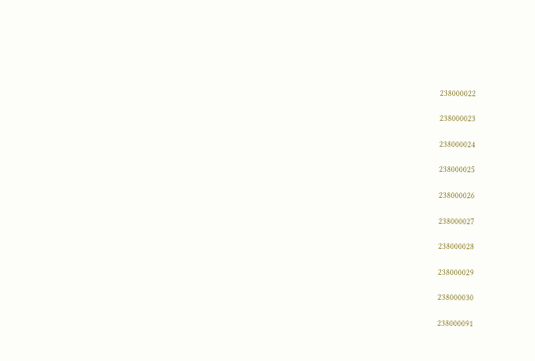238000022

238000023

238000024

238000025

238000026

238000027

238000028

238000029

238000030

238000091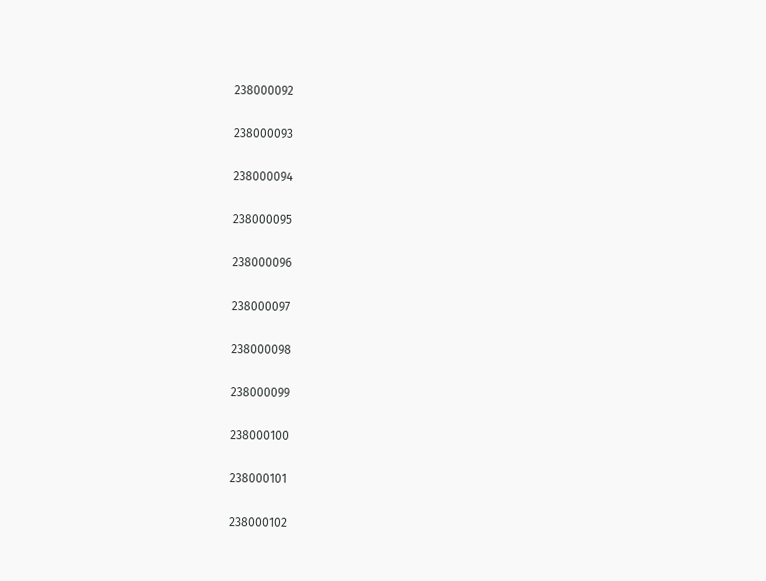238000092

238000093

238000094

238000095

238000096

238000097

238000098

238000099

238000100

238000101

238000102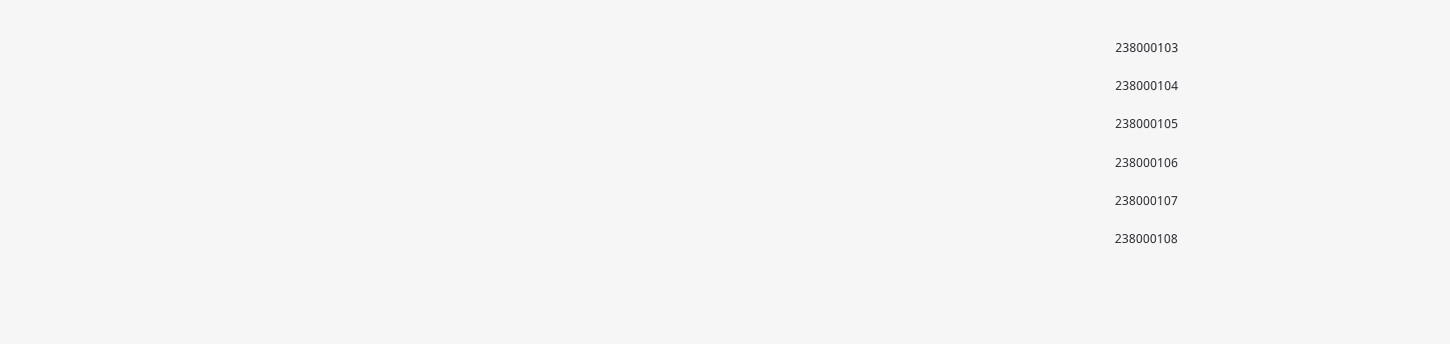238000103

238000104

238000105

238000106

238000107

238000108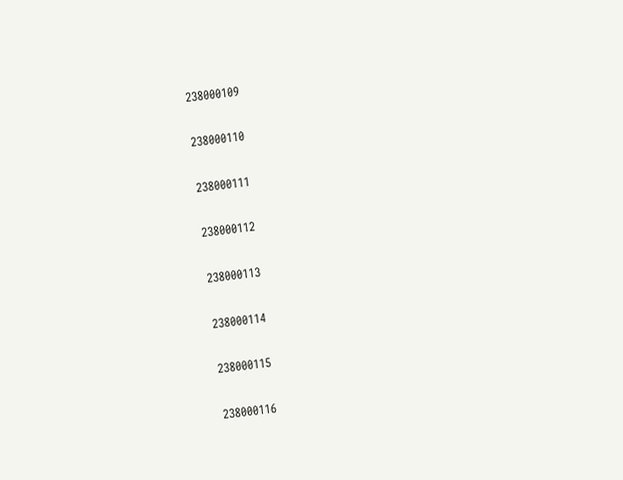238000109

238000110

238000111

238000112

238000113

238000114

238000115

238000116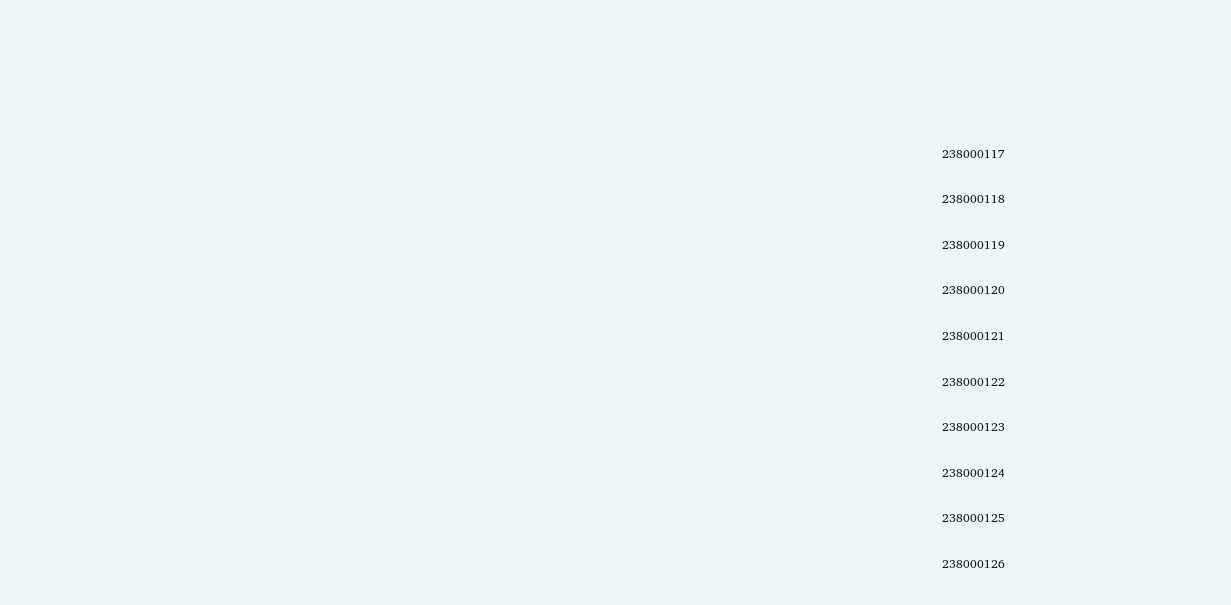238000117

238000118

238000119

238000120

238000121

238000122

238000123

238000124

238000125

238000126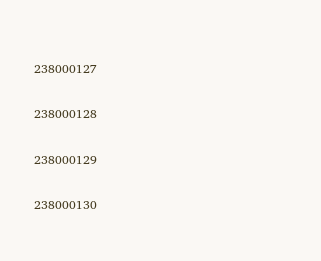238000127

238000128

238000129

238000130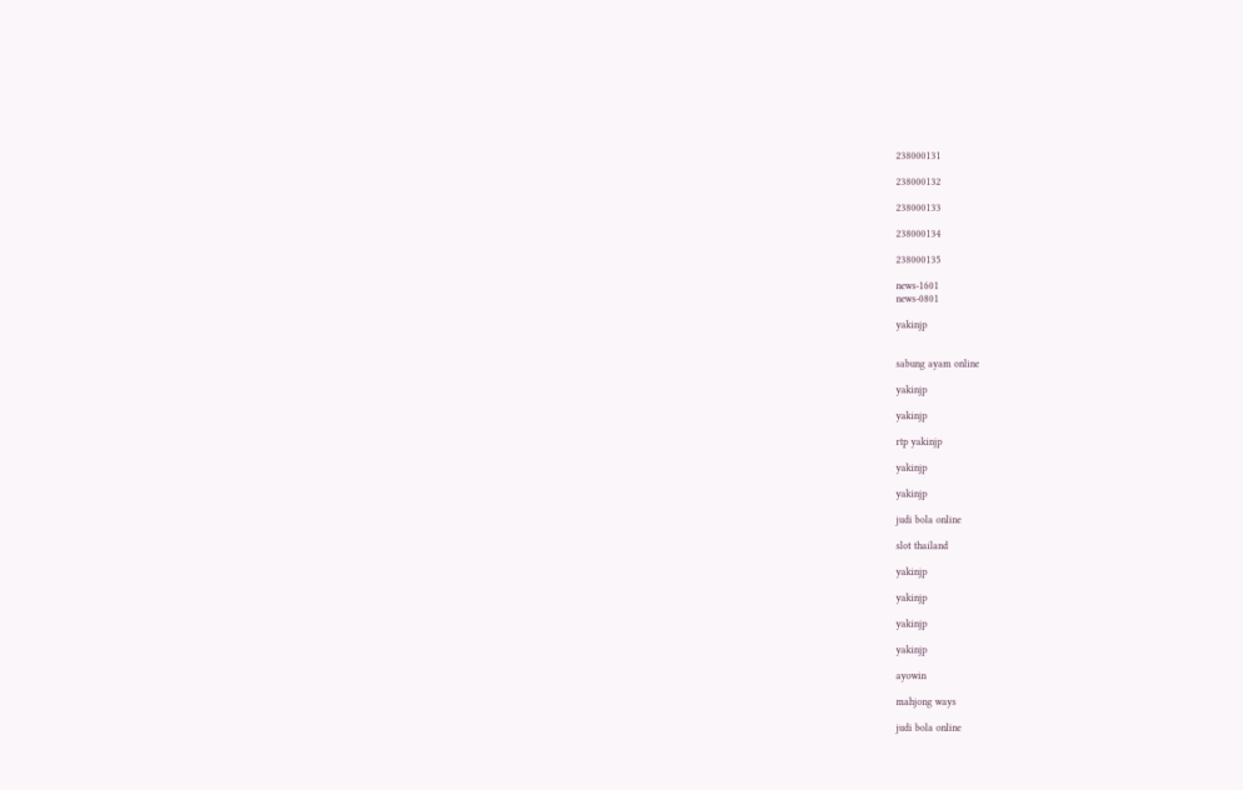238000131

238000132

238000133

238000134

238000135

news-1601
news-0801

yakinjp


sabung ayam online

yakinjp

yakinjp

rtp yakinjp

yakinjp

yakinjp

judi bola online

slot thailand

yakinjp

yakinjp

yakinjp

yakinjp

ayowin

mahjong ways

judi bola online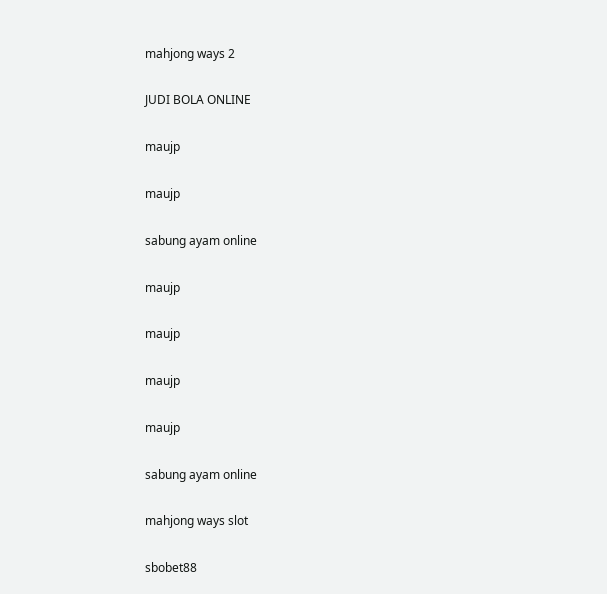mahjong ways 2

JUDI BOLA ONLINE

maujp

maujp

sabung ayam online

maujp

maujp

maujp

maujp

sabung ayam online

mahjong ways slot

sbobet88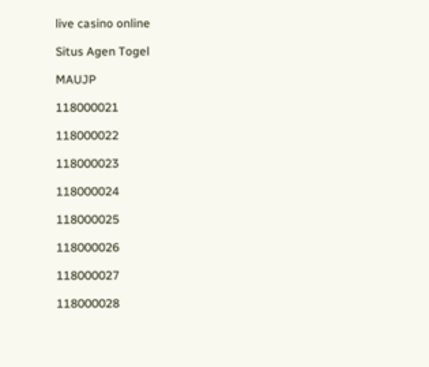live casino online

Situs Agen Togel

MAUJP

118000021

118000022

118000023

118000024

118000025

118000026

118000027

118000028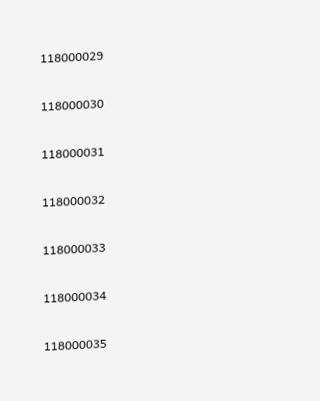118000029

118000030

118000031

118000032

118000033

118000034

118000035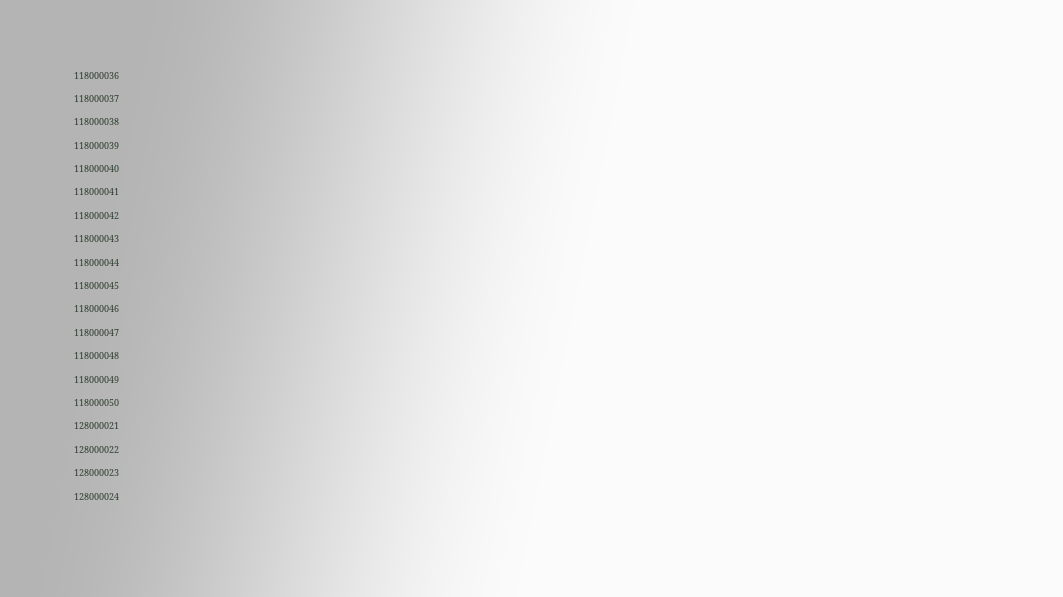118000036

118000037

118000038

118000039

118000040

118000041

118000042

118000043

118000044

118000045

118000046

118000047

118000048

118000049

118000050

128000021

128000022

128000023

128000024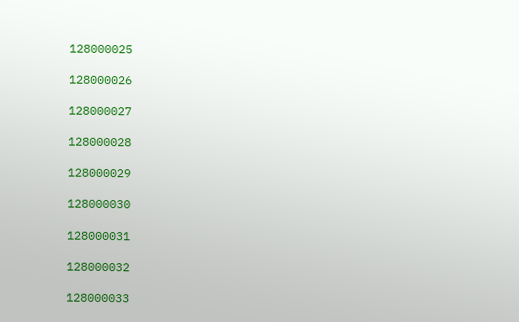128000025

128000026

128000027

128000028

128000029

128000030

128000031

128000032

128000033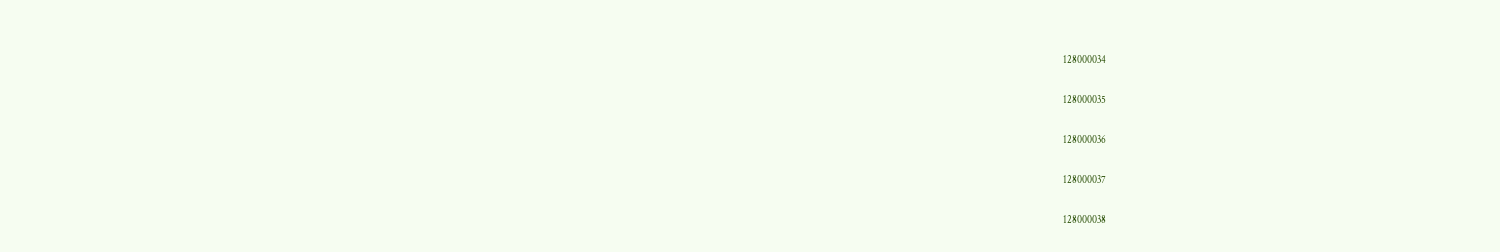128000034

128000035

128000036

128000037

128000038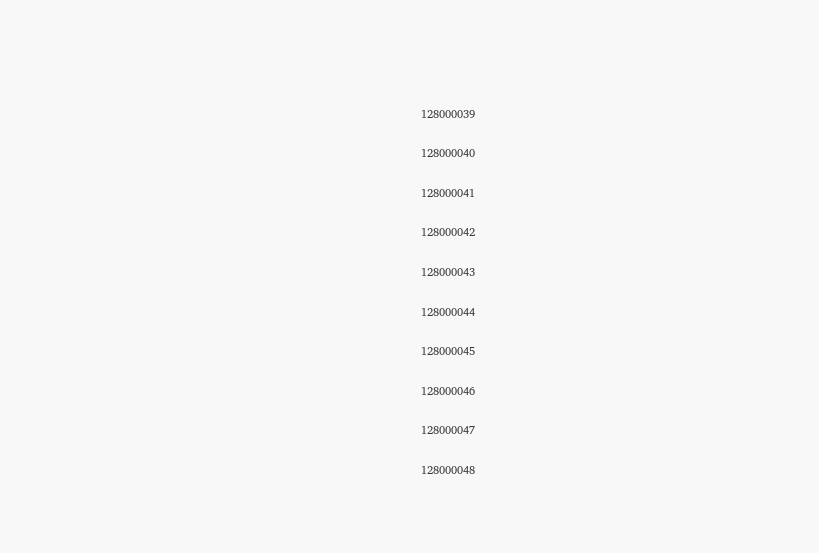128000039

128000040

128000041

128000042

128000043

128000044

128000045

128000046

128000047

128000048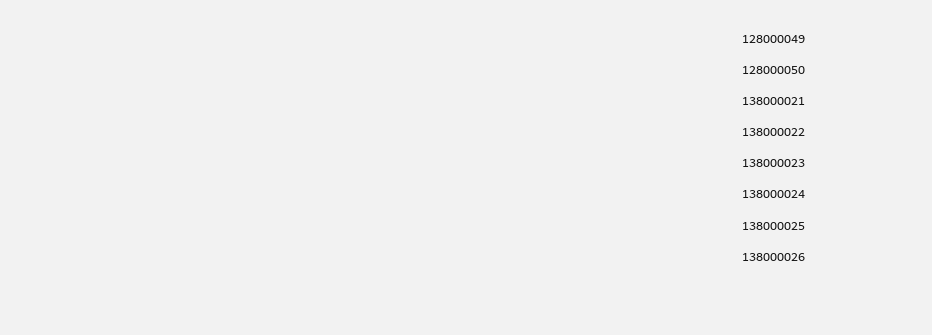128000049

128000050

138000021

138000022

138000023

138000024

138000025

138000026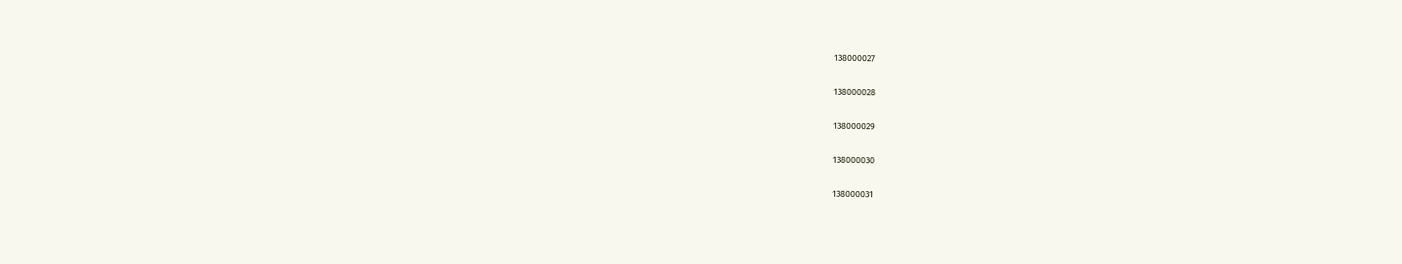138000027

138000028

138000029

138000030

138000031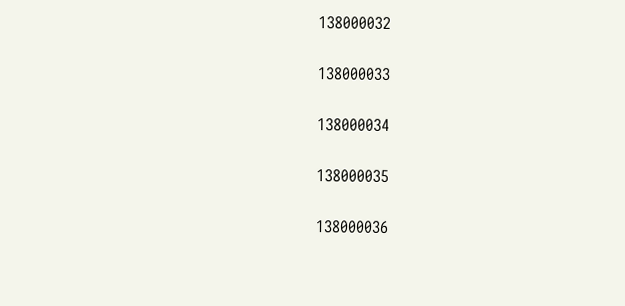138000032

138000033

138000034

138000035

138000036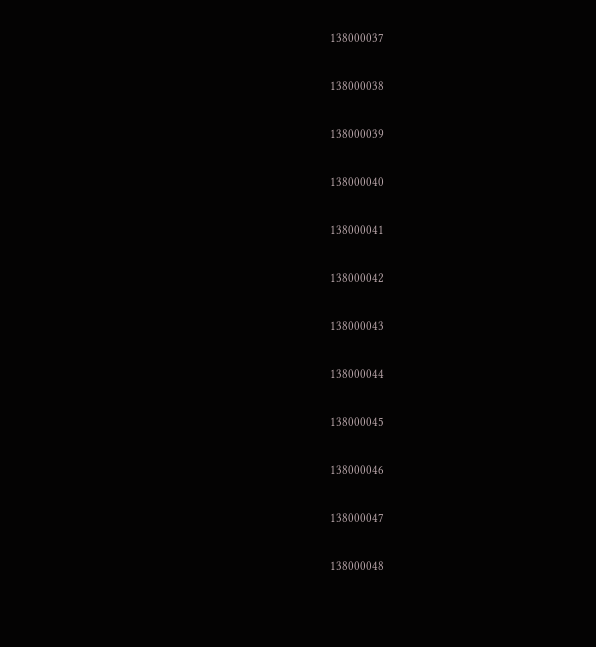138000037

138000038

138000039

138000040

138000041

138000042

138000043

138000044

138000045

138000046

138000047

138000048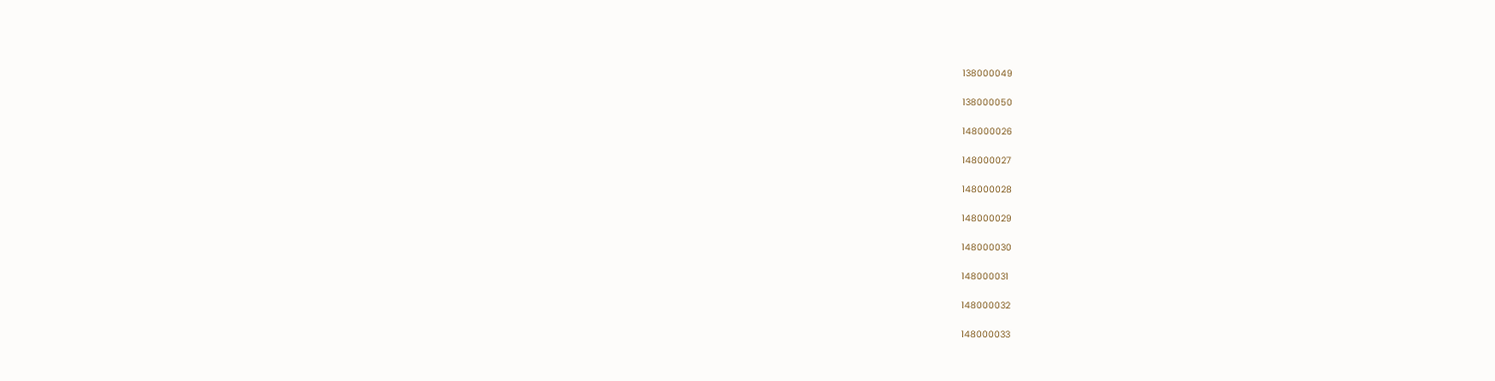138000049

138000050

148000026

148000027

148000028

148000029

148000030

148000031

148000032

148000033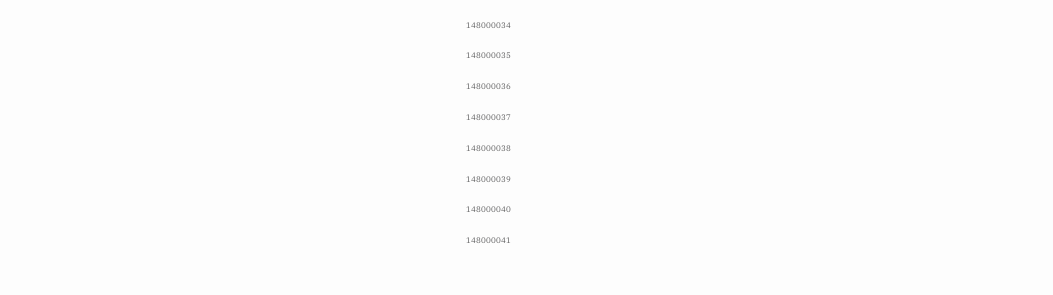148000034

148000035

148000036

148000037

148000038

148000039

148000040

148000041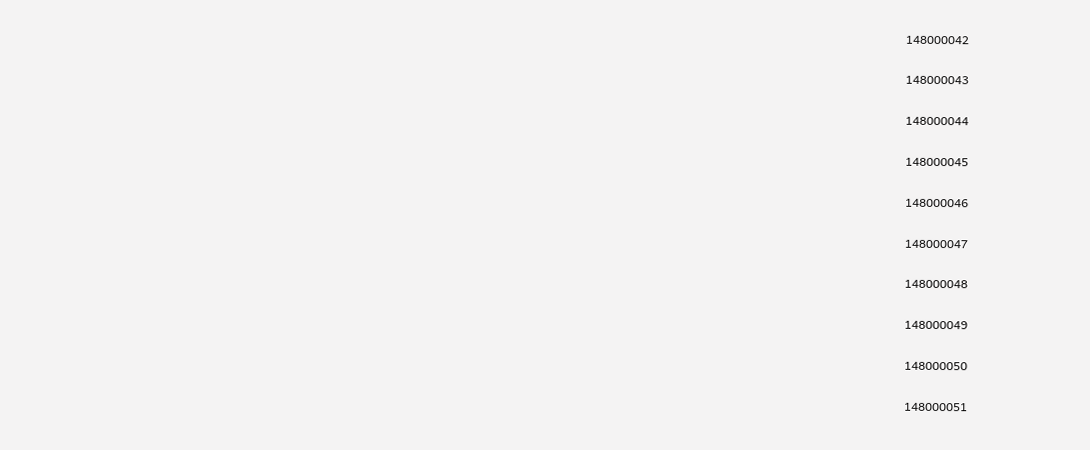148000042

148000043

148000044

148000045

148000046

148000047

148000048

148000049

148000050

148000051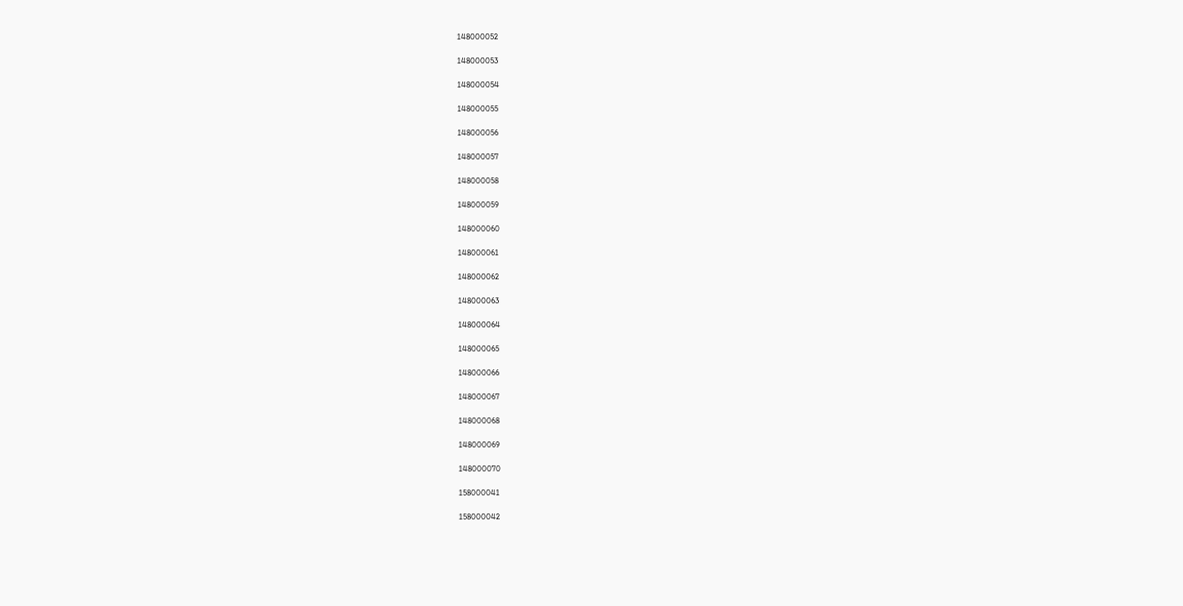148000052

148000053

148000054

148000055

148000056

148000057

148000058

148000059

148000060

148000061

148000062

148000063

148000064

148000065

148000066

148000067

148000068

148000069

148000070

158000041

158000042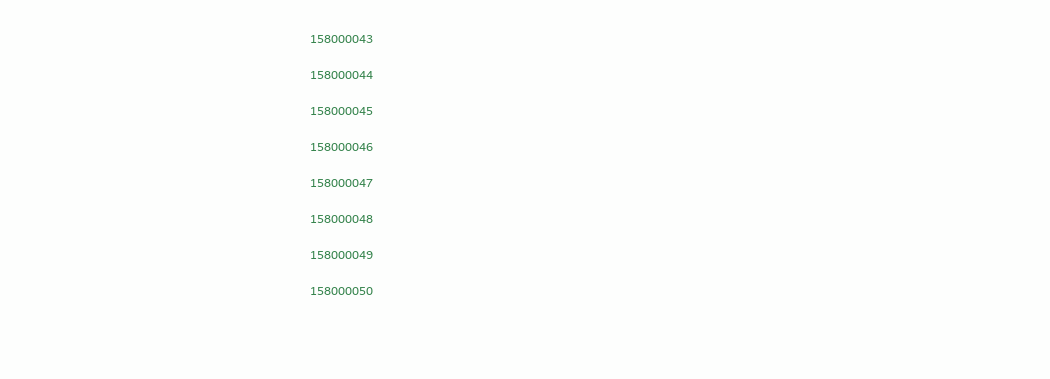158000043

158000044

158000045

158000046

158000047

158000048

158000049

158000050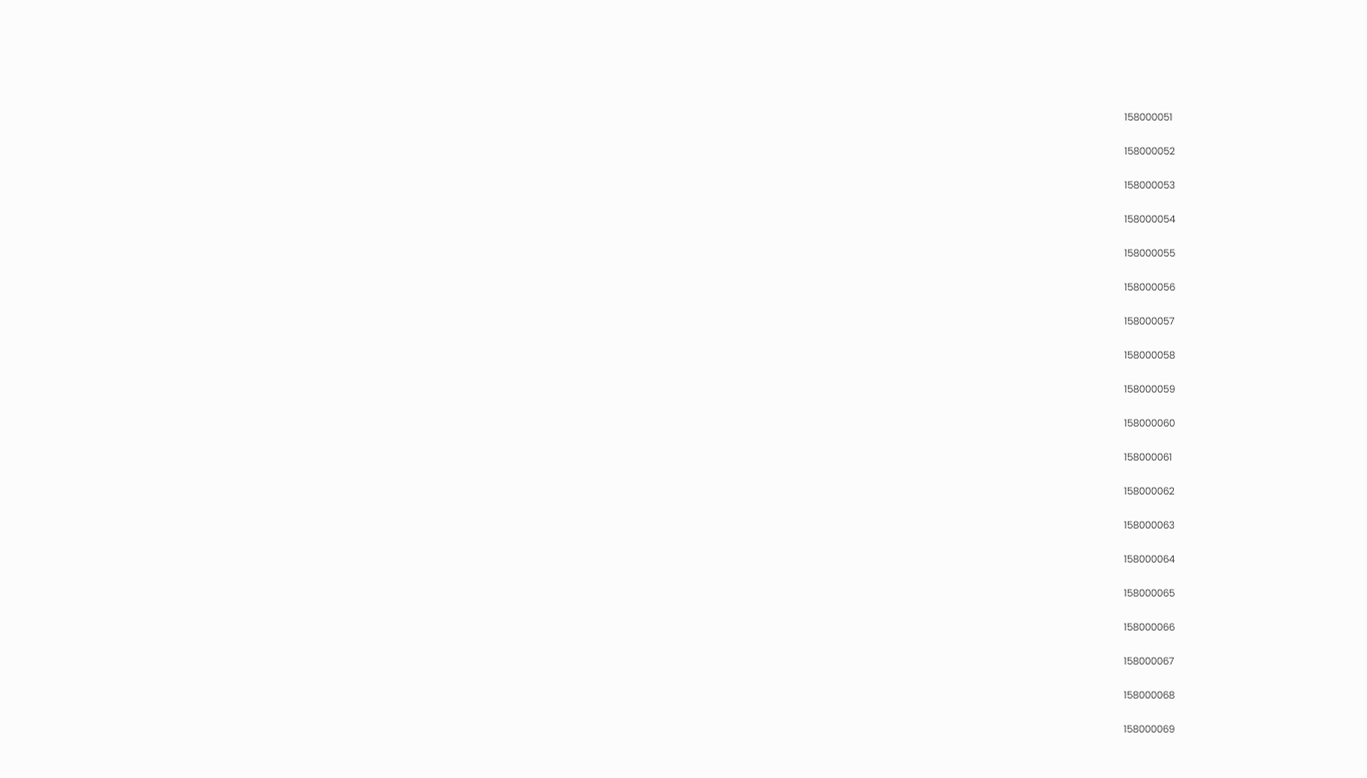158000051

158000052

158000053

158000054

158000055

158000056

158000057

158000058

158000059

158000060

158000061

158000062

158000063

158000064

158000065

158000066

158000067

158000068

158000069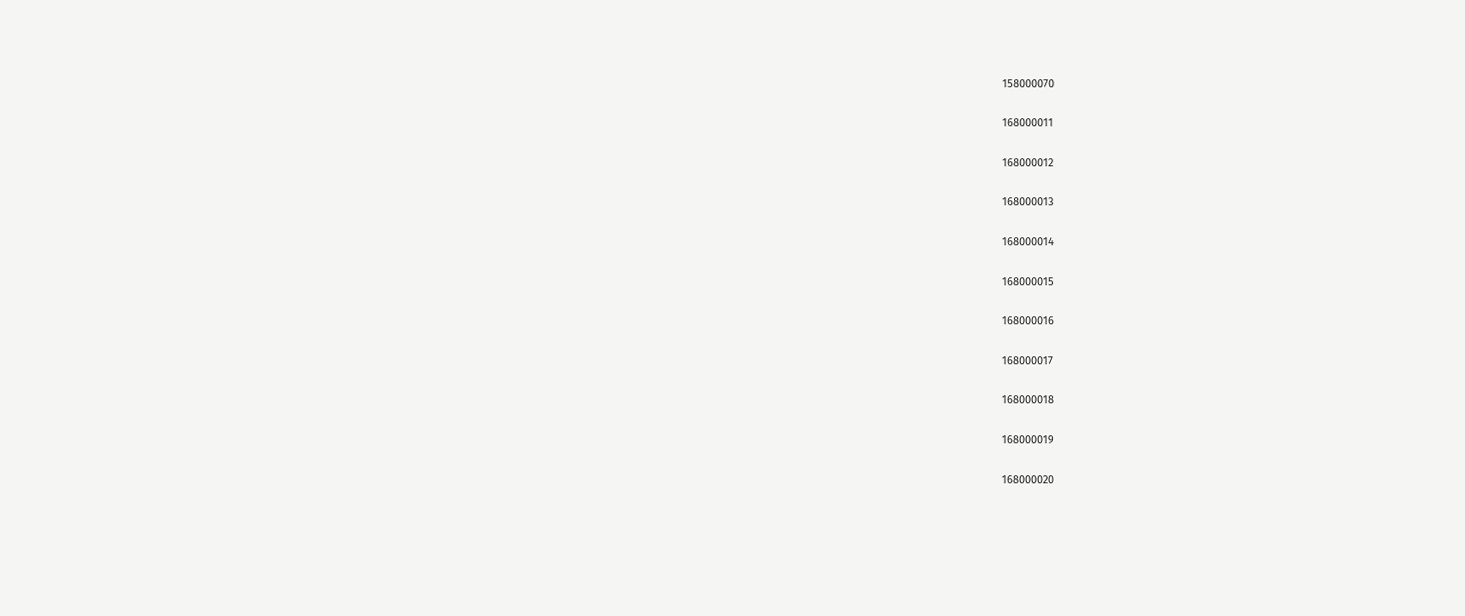158000070

168000011

168000012

168000013

168000014

168000015

168000016

168000017

168000018

168000019

168000020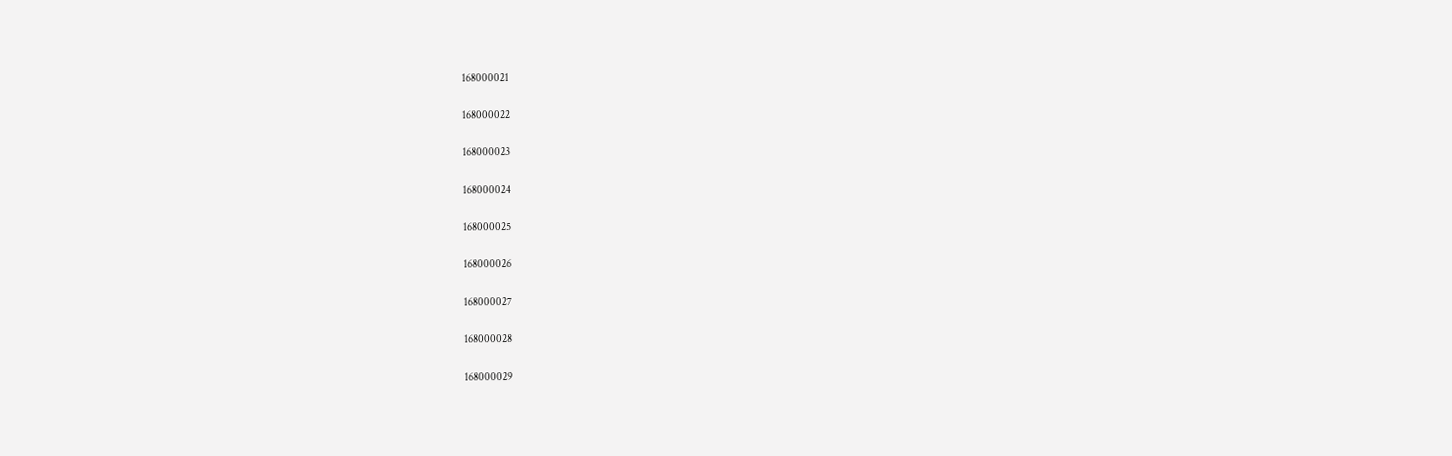168000021

168000022

168000023

168000024

168000025

168000026

168000027

168000028

168000029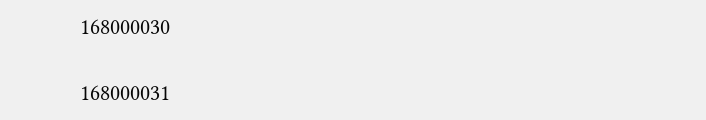168000030

168000031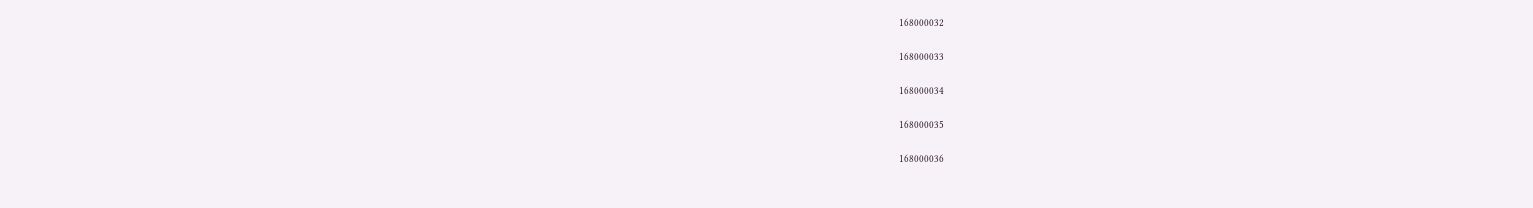168000032

168000033

168000034

168000035

168000036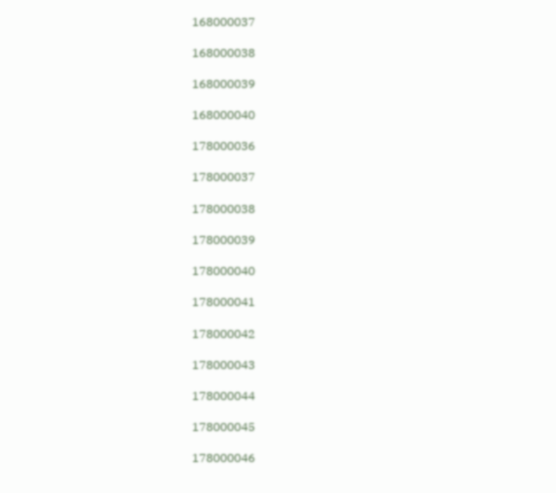168000037

168000038

168000039

168000040

178000036

178000037

178000038

178000039

178000040

178000041

178000042

178000043

178000044

178000045

178000046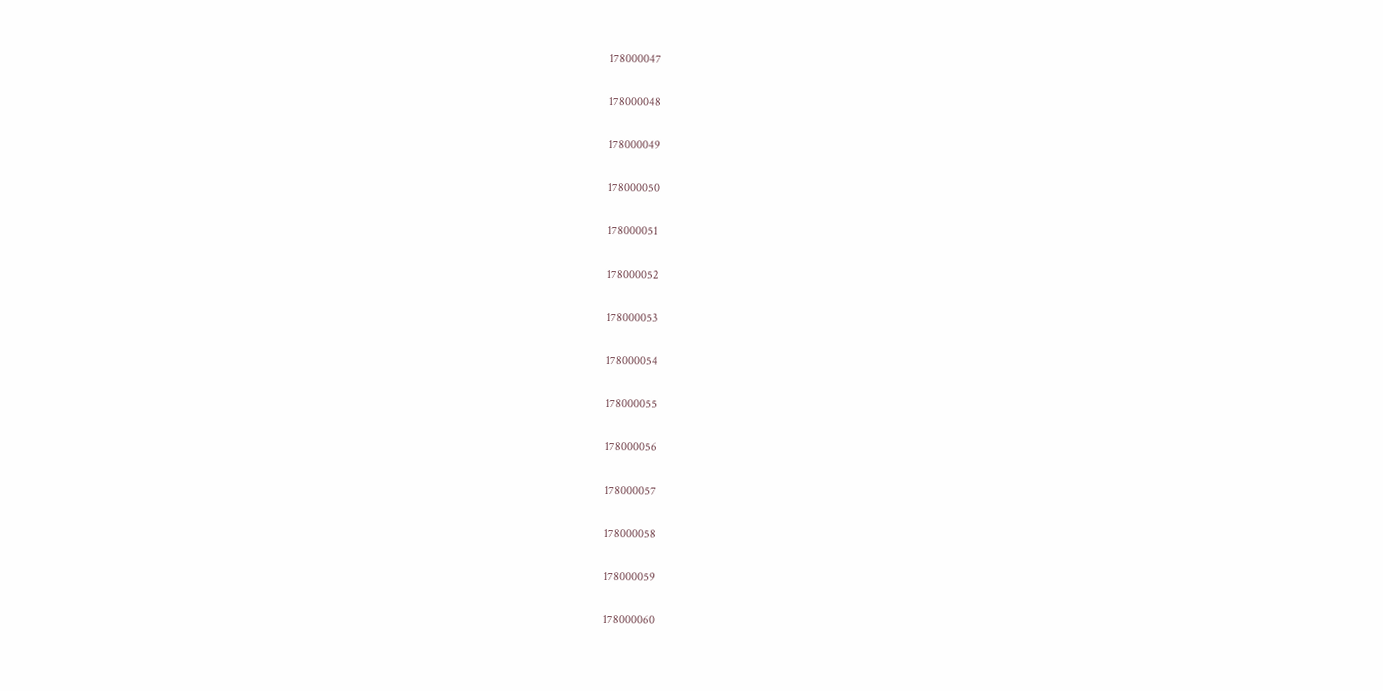178000047

178000048

178000049

178000050

178000051

178000052

178000053

178000054

178000055

178000056

178000057

178000058

178000059

178000060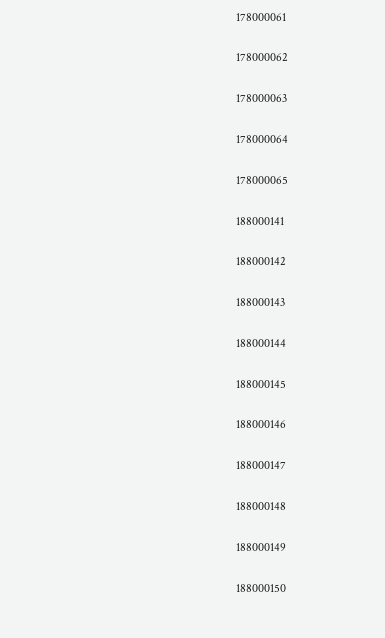178000061

178000062

178000063

178000064

178000065

188000141

188000142

188000143

188000144

188000145

188000146

188000147

188000148

188000149

188000150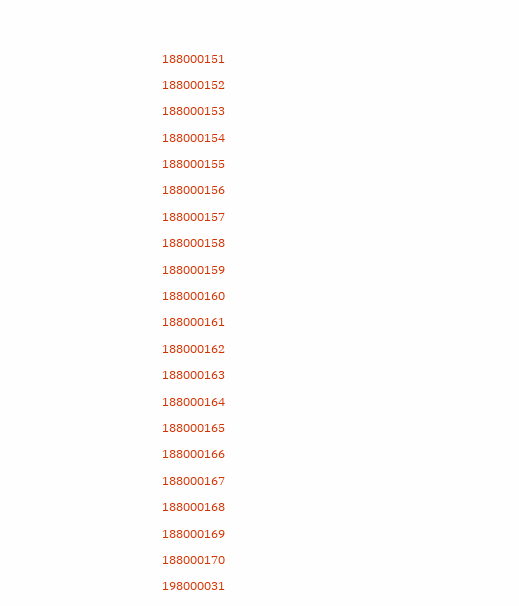188000151

188000152

188000153

188000154

188000155

188000156

188000157

188000158

188000159

188000160

188000161

188000162

188000163

188000164

188000165

188000166

188000167

188000168

188000169

188000170

198000031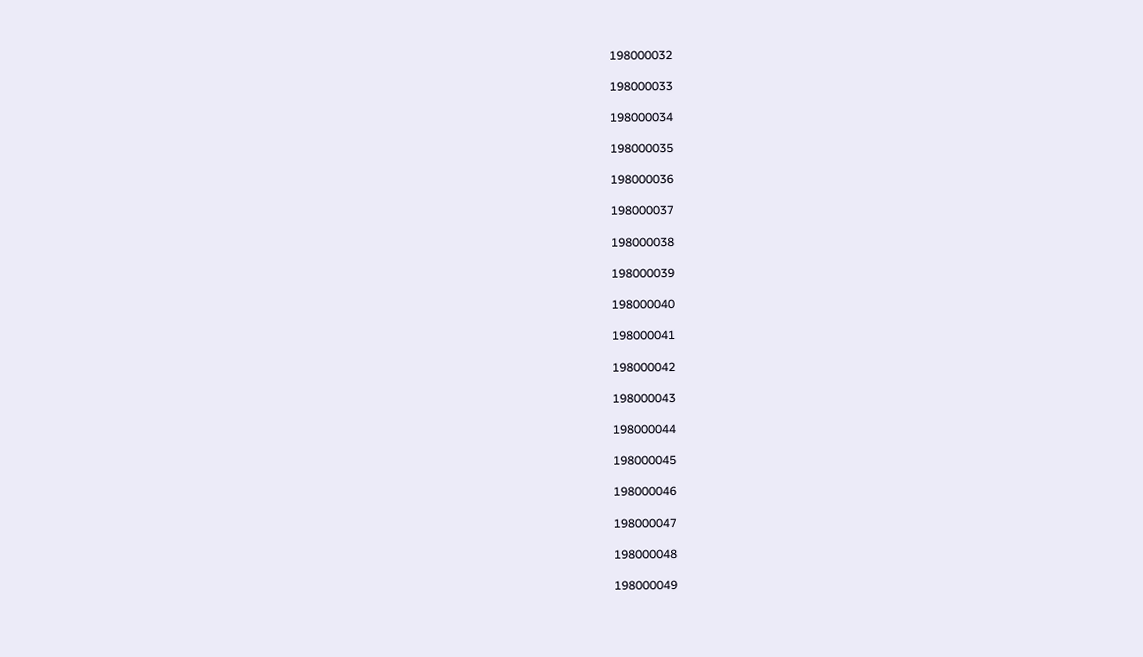198000032

198000033

198000034

198000035

198000036

198000037

198000038

198000039

198000040

198000041

198000042

198000043

198000044

198000045

198000046

198000047

198000048

198000049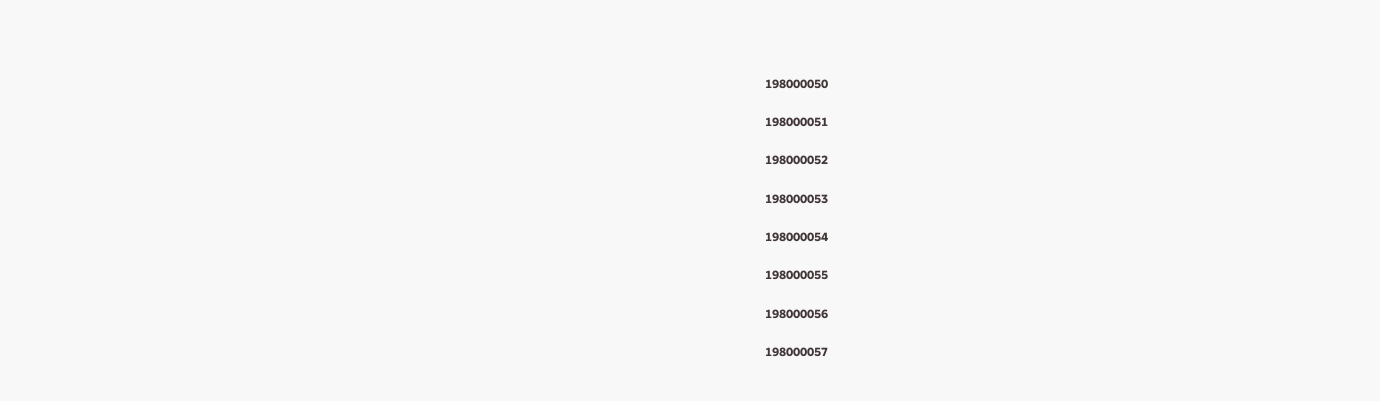198000050

198000051

198000052

198000053

198000054

198000055

198000056

198000057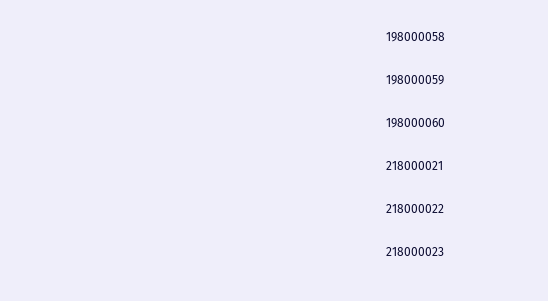198000058

198000059

198000060

218000021

218000022

218000023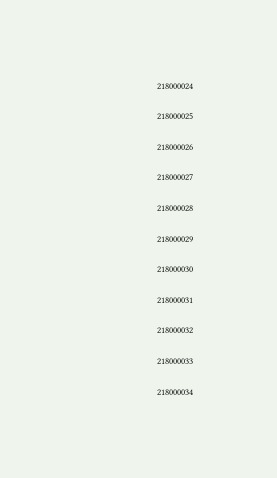218000024

218000025

218000026

218000027

218000028

218000029

218000030

218000031

218000032

218000033

218000034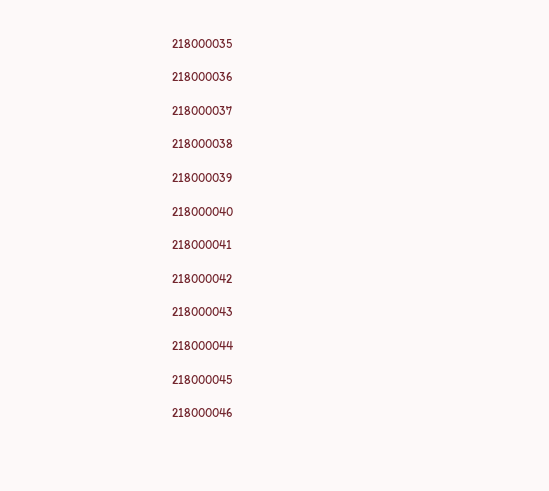218000035

218000036

218000037

218000038

218000039

218000040

218000041

218000042

218000043

218000044

218000045

218000046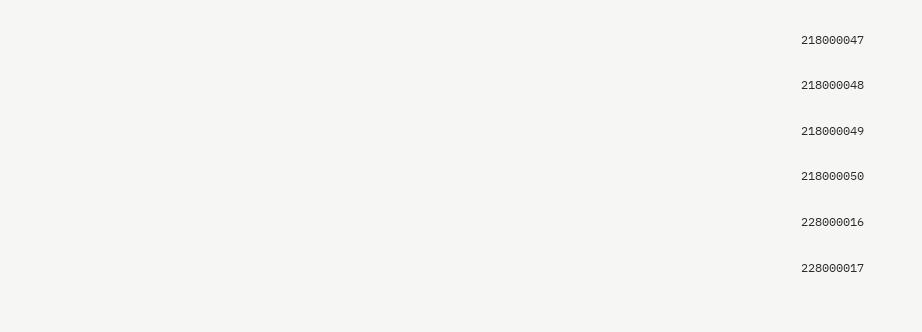218000047

218000048

218000049

218000050

228000016

228000017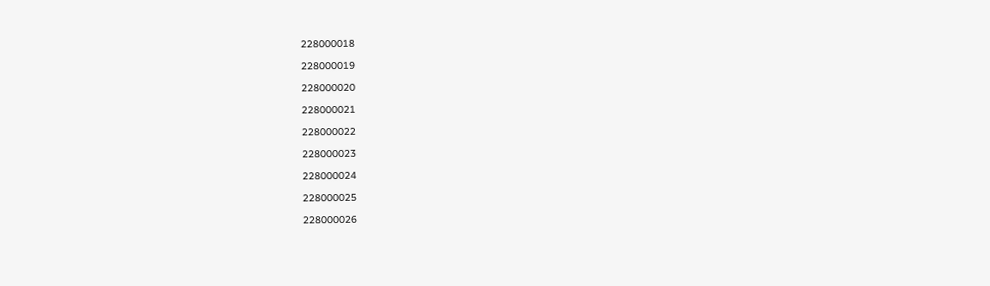228000018

228000019

228000020

228000021

228000022

228000023

228000024

228000025

228000026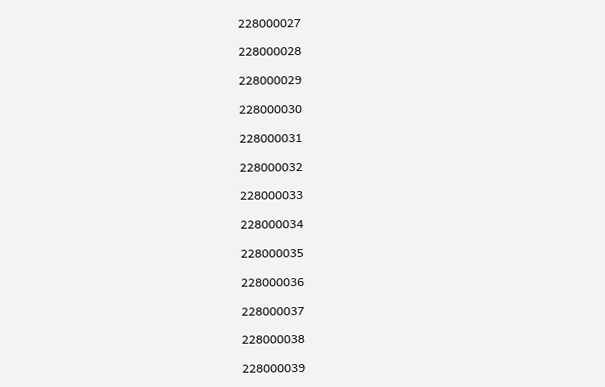228000027

228000028

228000029

228000030

228000031

228000032

228000033

228000034

228000035

228000036

228000037

228000038

228000039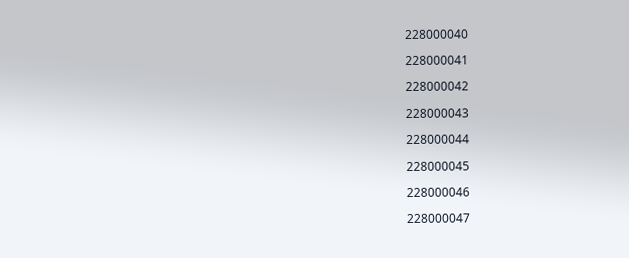228000040

228000041

228000042

228000043

228000044

228000045

228000046

228000047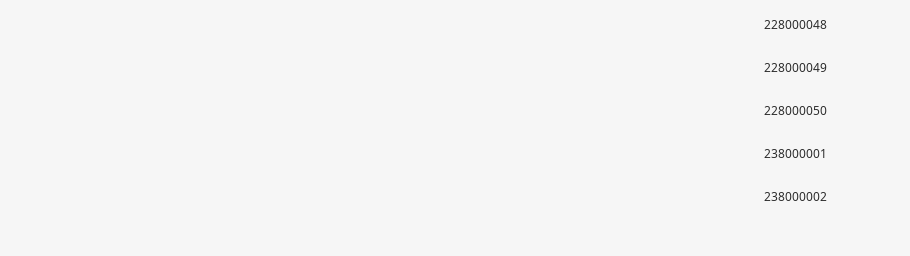228000048

228000049

228000050

238000001

238000002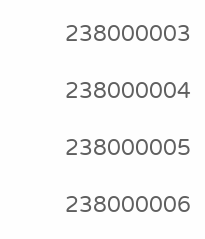238000003

238000004

238000005

238000006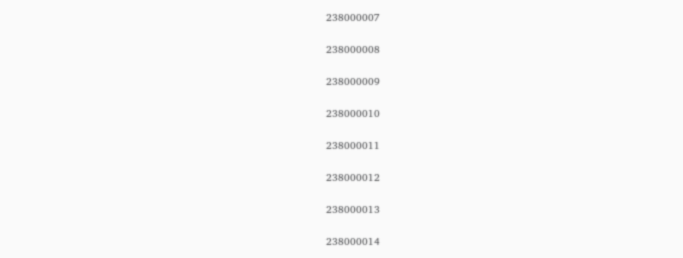238000007

238000008

238000009

238000010

238000011

238000012

238000013

238000014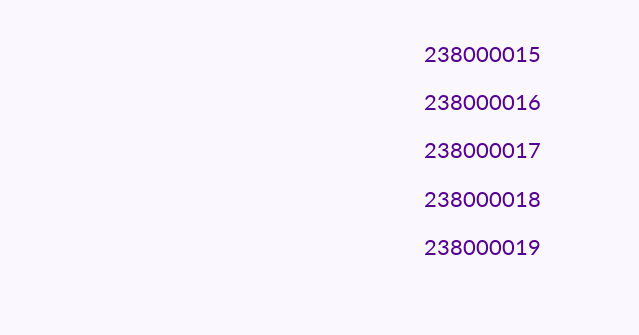238000015

238000016

238000017

238000018

238000019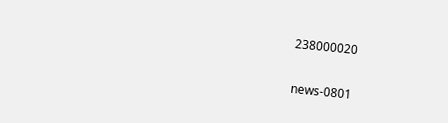238000020

news-0801